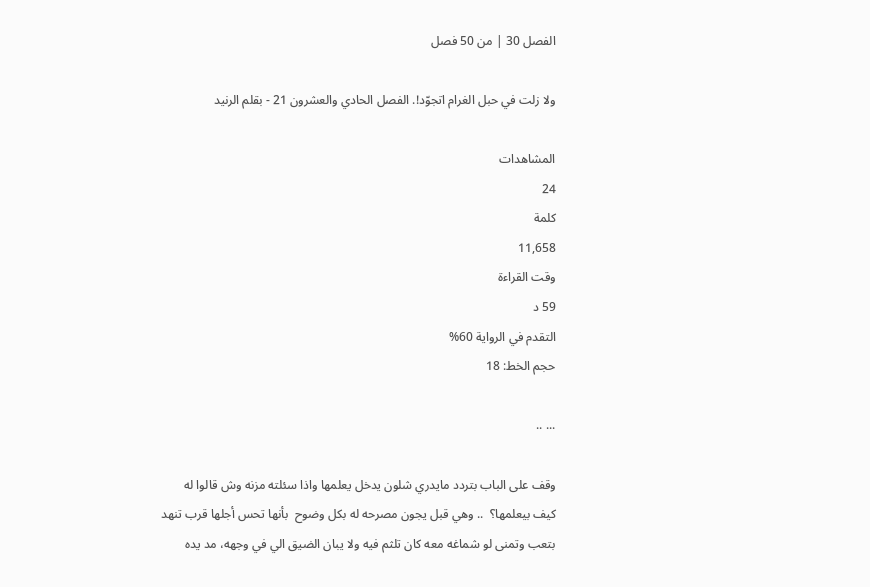الفصل 30 | من 50 فصل

ولا زلت في حبل الغرام اتجوّد!. الفصل الحادي والعشرون 21 - بقلم الرنيد

المشاهدات
24
كلمة
11,658
وقت القراءة
59 د
التقدم في الرواية 60%
حجم الخط: 18

... ..

وقف على الباب بتردد مايدري شلون يدخل يعلمها واذا سئلته مزنه وش قالوا له كيف بيعلمها؟  .. وهي قبل يجون مصرحه له بكل وضوح  بأنها تحس أجلها قرب تنهد بتعب وتمنى لو شماغه معه كان تلثم فيه ولا يبان الضيق الي في وجهه، مد يده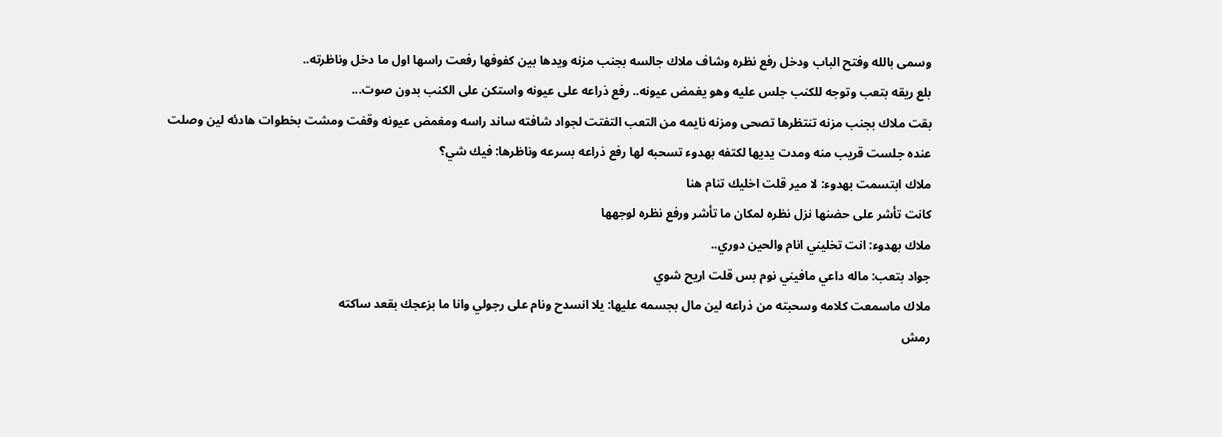وسمى بالله وفتح الباب ودخل رفع نظره وشاف ملاك جالسه بجنب مزنه ويدها بين كفوفها رفعت راسها اول ما دخل وناظرته..
بلع ريقه بتعب وتوجه للكنب جلس عليه وهو يغمض عيونه.. رفع ذراعه على عيونه واستكن على الكنب بدون صوت...
بقت ملاك بجنب مزنه تنتظرها تصحى ومزنه نايمه من التعب التفتت لجواد شافته ساند راسه ومغمض عيونه وقفت ومشت بخطوات هادئه لين وصلت عنده جلست قريب منه ومدت يديها لكتفه بهدوء تسحبه لها رفع ذراعه بسرعه وناظرها: فيك شي؟
ملاك ابتسمت بهدوء: لا مير قلت اخليك تنام هنا
كانت تأشر على حضنها نزل نظره لمكان ما تأشر ورفع نظره لوجهها
ملاك بهدوء: انت تخليني انام والحين دوري..
جواد بتعب: ماله داعي مافيني نوم بس قلت اريح شوي
ملاك ماسمعت كلامه وسحبته من ذراعه لين مال بجسمه عليها: يلا انسدح ونام على رجولي وانا ما بزعجك بقعد ساكته
رمش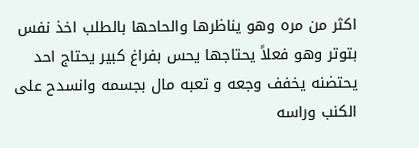اكثر من مره وهو يناظرها والحاحها بالطلب اخذ نفس بتوتر وهو فعلاً يحتاجها يحس بفراغ كبير يحتاج احد يحتضنه يخفف وجعه و تعبه مال بجسمه وانسدح على الكنب وراسه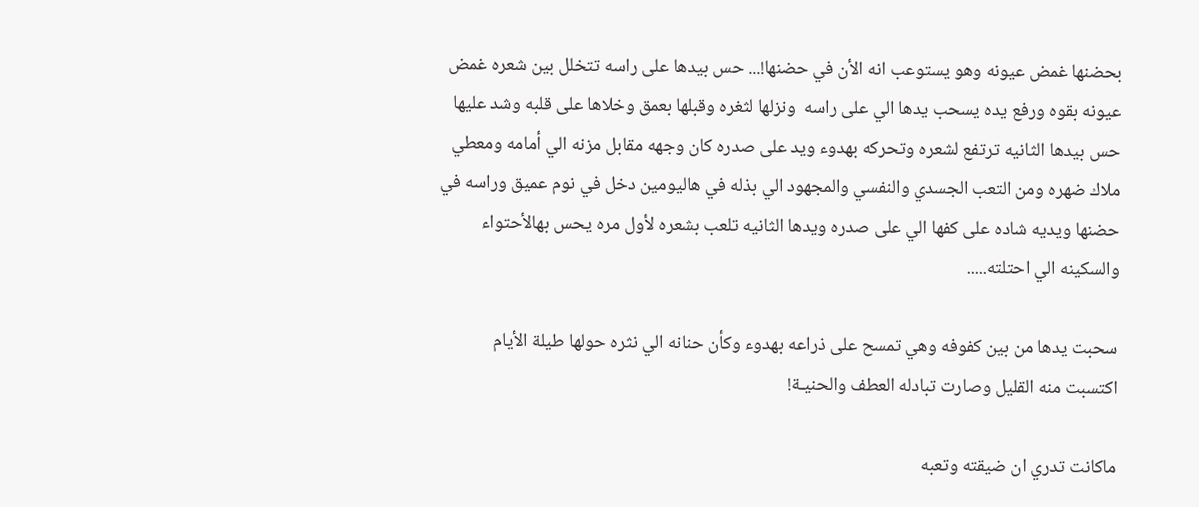بحضنها غمض عيونه وهو يستوعب انه الأن في حضنها!... حس بيدها على راسه تتخلل بين شعره غمض عيونه بقوه ورفع يده يسحب يدها الي على راسه  ونزلها لثغره وقبلها بعمق وخلاها على قلبه وشد عليها حس بيدها الثانيه ترتفع لشعره وتحركه بهدوء ويد على صدره كان وجهه مقابل مزنه الي أمامه ومعطي ملاك ضهره ومن التعب الجسدي والنفسي والمجهود الي بذله في هاليومين دخل في نوم عميق وراسه في حضنها ويديه شاده على كفها الي على صدره ويدها الثانيه تلعب بشعره لأول مره يحس بهالأحتواء والسكينه الي احتلته.....

سحبت يدها من بين كفوفه وهي تمسح على ذراعه بهدوء وكأن حنانه الي نثره حولها طيلة الأيام اكتسبت منه القليل وصارت تبادله العطف والحنيـة!

ماكانت تدري ان ضيقته وتعبه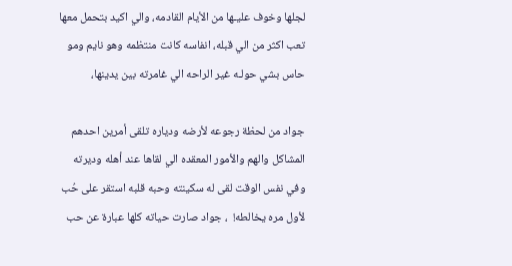لجلها وخوف عليـها من الأيام القادمه، والي اكيد بتحمل معها تعب اكثر من الي قبله، انفاسه كانت منتظمه وهو نايم ومو حاس بشي حولـه غير الراحه الي غامرته بين يدينها،

جواد من لحظة رجوعه لأرضه ودياره تلقى أمرين احدهم المشاكل والهم والأمور المعقده الي لقاها عند أهله وديرته وفي نفس الوقت لقى له سكينته وحبه قلبه استقر على حُب لأول مره يخالطه!  ، جواد صارت حياته كلها عبارة عن حب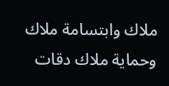ملاك وابتسامة ملاك وحماية ملاك دقات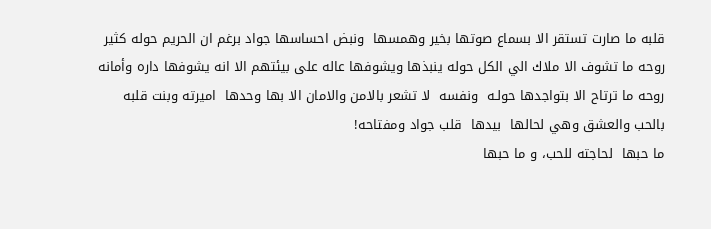قلبه ما صارت تستقر الا بسماع صوتها بخير وهمسها  ونبض احساسها جواد برغم ان الحريم حوله كثير روحه ما تشوف الا ملاك الي الكل حوله ينبذها ويشوفها عاله على بيئتهم الا انه يشوفها داره وأمانه
روحه ما ترتاح الا بتواجدها حولـه  ونفسه  لا تشعر بالامن والامان الا بها وحدها  اميرته وبنت قلبه بالحب والعشق وهي لحالها  بيدها  قلب جواد ومفتاحه!
ما حبها  لحاجته للحب، و ما حبها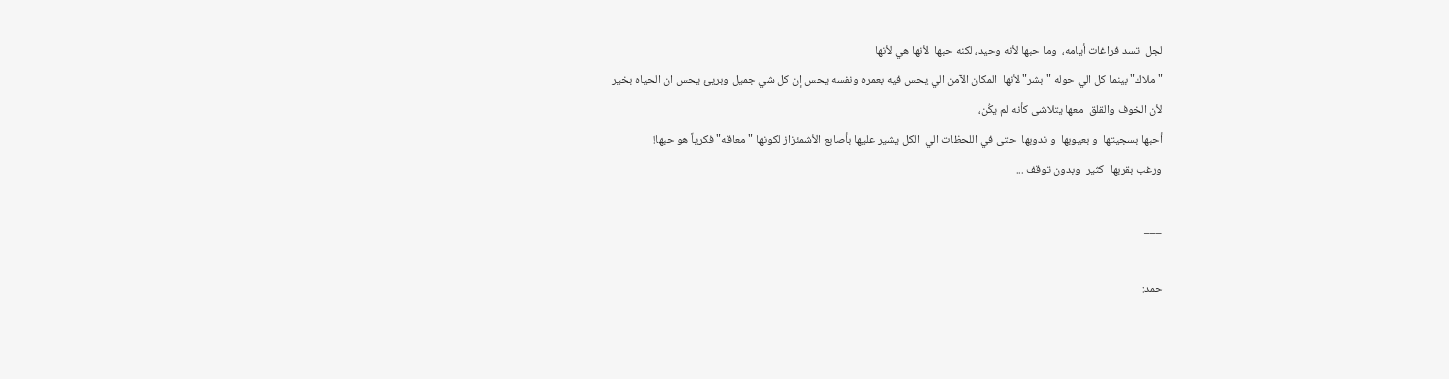لجل  تسد فراغات أيامه،  وما حبها لأنه وحيد، لكنه حبها  لأنها هي لأنها
"ملاك" بينما كل الي حوله " بشر" لأنها  المكان الآمن الي يحس فيه بعمره ونفسه يحس إن كل شي جميل وبريئ يحس ان الحياه بخير
لأن الخوف والقلق  معها يتلاشى كأنه لم يكُن،
أحبها بسجيتها  و بعيوبها  و ندوبها  حتى في اللحظات الي  الكل يشير عليها بأصابع الأشمئزاز لكونها "معاقه" فكرياً هو حبها!
ورغب بقربها  كثير  وبدون توقف ...

___

حمد: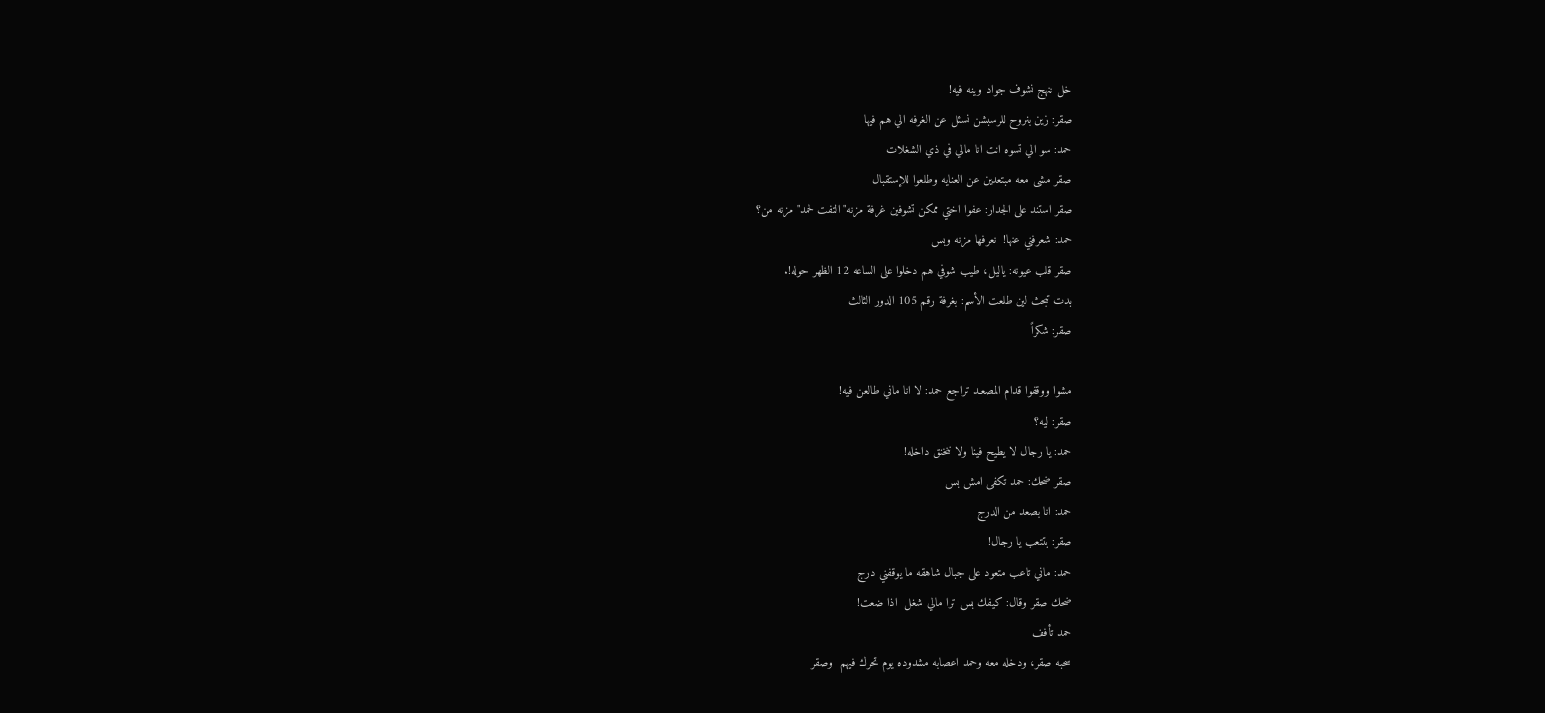خل ننهج نشوف جواد وينه فيه!
صقر: زين بنروح للرسبشن نسئل عن الغرفه الي هم فيها
حمد: سو الي تسوه انت انا مالي في ذي الشغلات
صقر مشى معه مبتعدين عن العنايه وطلعوا للإستقبال
صقر استند على الجدار: عفوا اختي ممكن تشوفين غرفة مزنه"التفت لحمد"مزنه من؟
حمد: شعرفني عنها!  نعرفها مزنه وبس
صقر قلب عيونه: ياليل، طيب شوفي هم دخلوا على الساعه 12 الظهر حوله!.
بدت تبحث لين طلعت الأسم: بغرفة رقم 105 الدور الثالث
صقر: شكراً

مشوا ووقفوا قدام المصعـد تراجع حمد: لا انا ماني طالعن فيه!
صقر: ليه؟
حمد: يا رجال لا يطيح فينا ولا ننخنق داخله!
صقر ضحك: حمد تكفى امش بس
حمد: انا بصعد من الدرج
صقر: بتتعب يا رجال!
حمد: ماني تاعب متعود على جبال شاهقه ما يوقفني درج
ضحك صقر وقال: كيفك بس ترا مالي شغل  اذا ضعت!
حمد تأفف
سحبه صقر، ودخله معه وحمد اعصابه مشدوده يوم تحرك فيهم  وصقر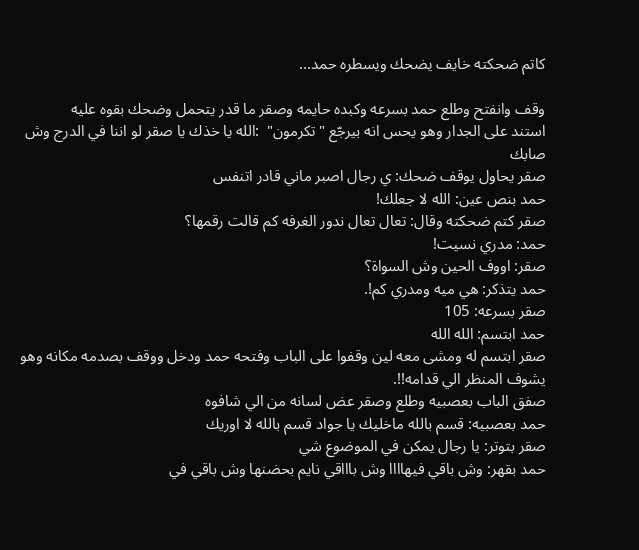كاتم ضحكته خايف يضحك ويسطره حمد...

وقف وانفتح وطلع حمد بسرعه وكبده حايمه وصقر ما قدر يتحمل وضحك بقوه عليه
استند على الجدار وهو يحس انه بيرجّع "تكرمون"  :الله يا خذك يا صقر لو اننا في الدرج وش صابك
صقر يحاول يوقف ضحك: ي رجال اصبر ماني قادر اتنفس
حمد بنص عين: الله لا جعلك!
صقر كتم ضحكته وقال: تعال تعال ندور الغرفه كم قالت رقمها؟
حمد: مدري نسيت!
صقر: اووف الحين وش السواة؟
حمد يتذكر: هي ميه ومدري كم!.
صقر بسرعه: 105
حمد ابتسم: الله الله
صقر ابتسم له ومشى معه لين وقفوا على الباب وفتحه حمد ودخل ووقف بصدمه مكانه وهو يشوف المنظر الي قدامه!!.
صفق الباب بعصبيه وطلع وصقر عض لسانه من الي شافوه
حمد بعصبيه: قسم بالله ماخليك يا جواد قسم بالله لا اوريك
صقر بتوتر: يا رجال يمكن في الموضوع شي
حمد بقهر: وش باقي فيهاااا وش باااقي نايم بحضنها وش باقي في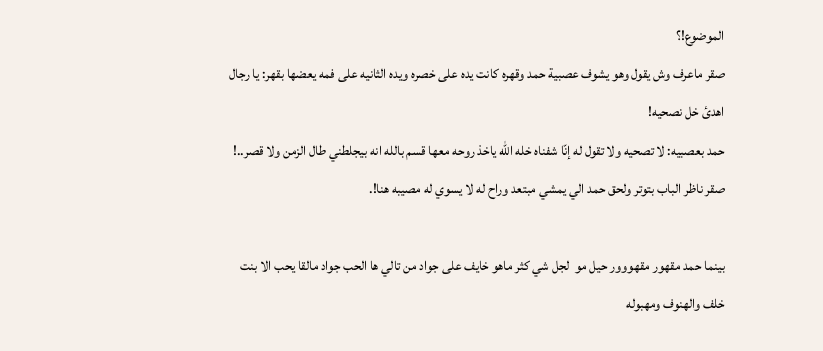الموضوع!؟
صقر ماعرف وش يقول وهو يشوف عصبية حمد وقهره كانت يده على خصره ويده الثانيه على فمه يعضها بقهر: يا رجال اهدئ خل نصحيه!
حمد بعصبيه: لا تصحيه ولا تقول له إنّا شفناه خله الله ياخذ روحه معها قسم بالله انه بيجلطني طال الزمن ولا قصر..!
صقر ناظر الباب بتوتر ولحق حمد الي يمشي مبتعد وراح له لا يسوي له مصيبه هنا!.

بينما حمد مقهور مقهووور حيل مو  لجل شي كثر ماهو خايف على جواد من تالي ها الحب جواد مالقا يحب الا بنت خلف والهنوف ومهبوله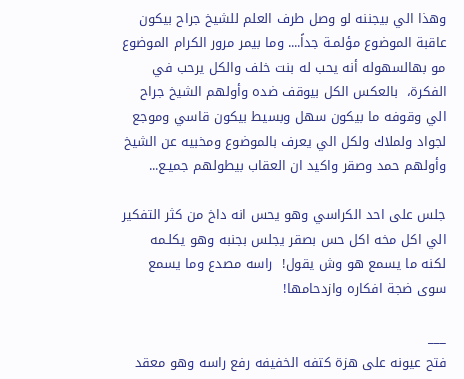وهذا الي بيجننه لو وصل طرف العلم للشيخ جراح بيكون عاقبة الموضوع مؤلمـة جداً.... وما بيمر مرور الكرام الموضوع مو بهالسهوله أنه يحب له بنت خلف والكل يرحب في الفكرة،  بالعكس الكل بيوقف ضده وأولهم الشيخ جراح الي وقوفه ما بيكون سهل وبسيط بيكون قاسي وموجع لجواد ولملاك ولكل الي يعرف بالموضوع ومخبيه عن الشيخ وأولهم حمد وصقر واكيد ان العقاب بيطولهم جميـع...

جلس على احد الكراسي وهو يحس انه داخ من كثر التفكير الي اكل مخه اكل حس بصقر يجلس بجنبه وهو يكلـمه لكنه ما يسمع هو وش يقول!  راسه مصدع وما يسمع سوى ضجة افكاره وازدحامها!

___
فتح عيونه على هزة كتفه الخفيفه رفع راسه وهو معقد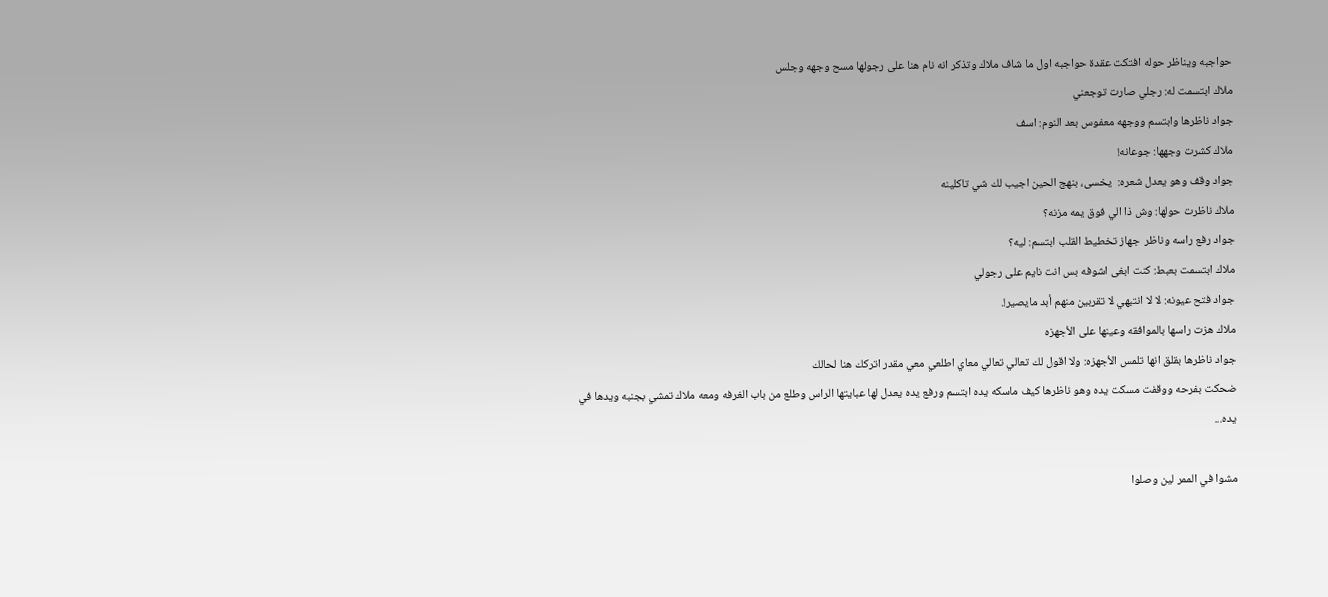حواجبه ويناظر حوله افتكت عقدة حواجبه اول ما شاف ملاك وتذكر انه نام هنا على رجولها مسح وجهه وجلس
ملاك ابتسمت له: رجلي صارت توجعني
جواد ناظرها وابتسم ووجهه معفوس بعد النوم: اسف
ملاك كشرت وجهها: جوعانه!
جواد وقف وهو يعدل شعره:  يخسى، بنهج الحين اجيب لك شي تاكلينه
ملاك ناظرت حولها: وش ذا الي فوق يمه مزنه؟
جواد رفع راسه وناظر  جهاز تخطيط القلب ابتسم: ليه؟
ملاك ابتسمت بعبط: كنت ابغى اشوفه بس انت نايم على رجولي
جواد فتح عيونه: لا لا انتبهي لا تقربين منهم أبد مايصير!.
ملاك هزت راسها بالموافقه وعينها على الأجهزه
جواد ناظرها بقلق انها تلمس الأجهزه: ولا اقول لك تعالي تعالي معاي اطلعي معي مقدر اتركك هنا لحالك
ضحكت بفرحه ووقفت مسكت يده وهو ناظرها كيف ماسكه يده ابتسم ورفع يده يعدل لها عبايتها الراس وطلع من باب الغرفه ومعه ملاك تمشي بجنبه ويدها في يده...

مشوا في الممر لين وصلوا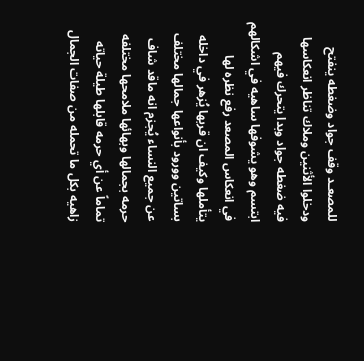للمصعـد وقف جواد وضغطه ينفتح ودخلوا الأثنين وملاك تناظر انعكاسها فيه ضغطه جواد وبدا يتحرك فيهم ابتسم وهو يشوفها ساهيه في اشكالهم في انعكاس المصعد رفع نظره لها  يتأملها وكيف ان قربها يُزهر في داخله بساتين وورود بأنواعها جمالها مختلف عن جميع النساء يُجزم انه ماقد شاف حرمه بجمالها وبهائها ملامحها مختلفه تماماً عن أي حرمه قابلها طيلة حياته زاهيه بكل ما تحمله من صفات الجمال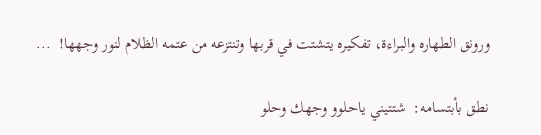ورونق الطهاره والبراءة، تفكيره يتشتت في قربها وتنتزعه من عتمه الظلام لنور وجهها!  ...

نطق بأبتسامه:  شتتيني ياحلوو وجهك وحلو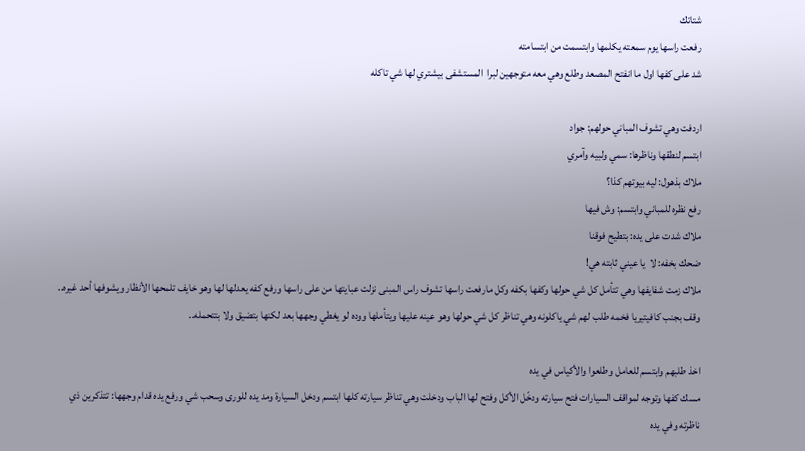شتاتك
رفعت راسها يوم سمعته يكلمها وابتسمت من ابتسامته
شد على كفها اول ما انفتح المصعد وطلع وهي معه متوجهين لبرا  المستشفى بيشتري لها شي تاكله

اردفت وهي تشوف المباني حولهم: جواد
ابتسم لنطقها وناظرها: سمي ولبيه وآمري
ملاك بذهول: ليه بيوتهم كذا؟
رفع نظره للمباني وابتسم: وش فيها
ملاك شدت على يده: بتطيح فوقنا
ضحك بخفه: لا  يا عيني ثابته هي!
ملاك زمت شفايفها وهي تتأمل كل شي حولها وكفها بكفه وكل مارفعت راسها تشوف راس المبنى نزلت عبايتها من على راسها ورفع كفه يعدلها لها وهو خايف تلمحها الأنظار ويشوفها أحد غيره..
وقف بجنب كافيتيريا فخمه طلب لهم شي ياكلونه وهي تناظر كل شي حولها وهو عينه عليها ويتأملها ووده لو يغطي وجهها بعد لكنها بتضيق ولا بتتحمله..

اخذ طلبهم وابتسم للعامل وطلعوا والأكياس في يده
مسك كفها وتوجه لمواقف السيارات فتح سيارته ودخّل الأكل وفتح لها الباب ودخلت وهي تناظر سيارته كلها ابتسم ودخل السيارة ومد يده للورى وسحب شي ورفع يده قدام وجهها: تتذكرين ذي
ناظرته وفي يده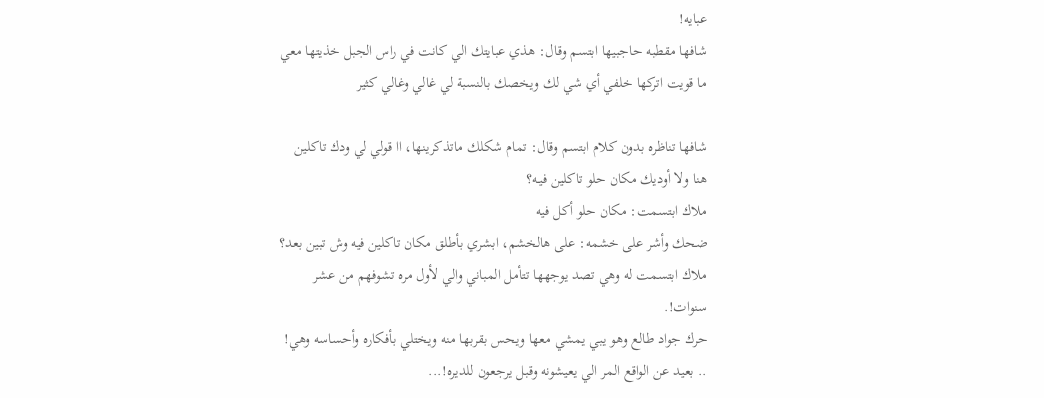عبايه!
شافها مقطبه حاجبيها ابتسم وقال: هذي عبايتك الي كانت في راس الجبل خذيتها معي ما قويت اتركها خلفي أي شي لك ويخصك بالنسبة لي غالي وغالي كثير

شافها تناظره بدون كلام ابتسم وقال: تمام شكلك ماتذكرينها، اا قولي لي ودك تاكلين هنا ولا أوديك مكان حلو تاكلين فيـه؟
ملاك ابتسمت: مكان حلو أكل فيه
ضحك وأشر على خشمه: على هالخشم، ابشري بأطلق مكان تاكلين فيه وش تبين بعد؟
ملاك ابتسمت له وهي تصد يوجهها تتأمل المباني والي لأول مره تشوفهم من عشر سنوات!.
حرك جواد طالع وهو يبي يمشي معها ويحس بقربها منه ويختلي بأفكاره وأحساسه وهي!  .. بعيد عن الواقع المر الي يعيشونه وقبل يرجعون للديره!...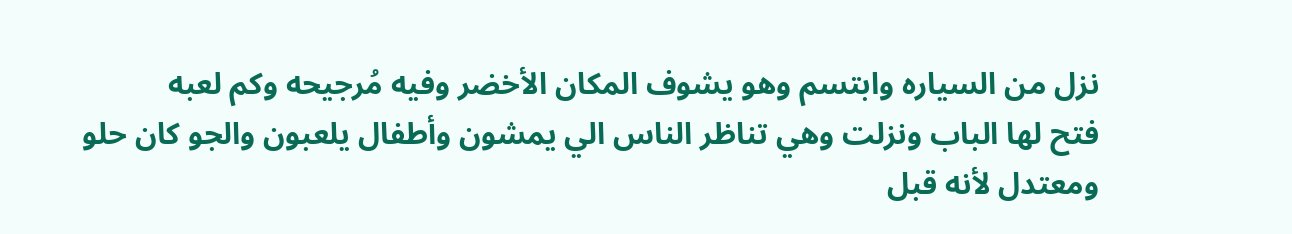نزل من السياره وابتسم وهو يشوف المكان الأخضر وفيه مُرجيحه وكم لعبه
فتح لها الباب ونزلت وهي تناظر الناس الي يمشون وأطفال يلعبون والجو كان حلو ومعتدل لأنه قبل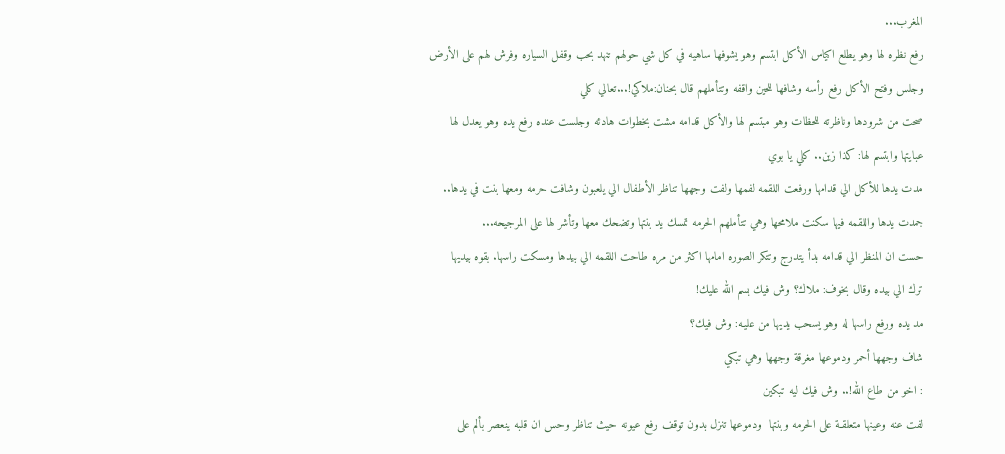المغرب...
رفع نظره لها وهو يطلع اكياس الأكل ابتسم وهو يشوفها ساهيه في كل شي حولهم تنهد بحب وقفل السياره وفرش لهم على الأرض وجلس وفتح الأكل رفع رأسه وشافها للحين واقفه وتتأملهم قال بحنان:ملاكي!...تعالي كلي
صحت من شرودها وناظرته للحظات وهو مبتسم لها والأكل قدامه مشت بخطوات هادئه وجلست عنده رفع يده وهو يعدل لها عبايتها وابتسم لها: كذا زين.. كلي يا بوي
مدت يدها للأكل الي قدامها ورفعت اللقمه لفمها ولفت وجهها تناظر الأطفال الي يلعبون وشافت حرمه ومعها بنت في يدها.. جمدت يدها واللقمه فيها سكنت ملامحها وهي تتأملهم الحرمه تمسك يد بنتها وتضحك معها وتأشر لها على المرجيحه...
حست ان المنظر الي قدامه بدأ يتدرج وتتكر الصوره امامها اكثر من مره طاحت اللقمه الي بيدها ومسكت راسها. بقوه بيديها
ترك الي بيده وقال بخوف: ملاك؟ وش فيك بسم الله عليك!
مد يده ورفع راسها له وهو يسحب يديها من عليـه: وش فيك؟
شاف وجهها أحمر ودموعها مغرقة وجهها وهي تبكي
: اخو من طاع الله!.. وش فيك ليه تبكين
لفت عنه وعينها متعلقـة على الحرمه وبنتها  ودموعها تنزل بدون توقف رفع عيونه حيث تناظر وحس ان قلبه ينعصر بألم على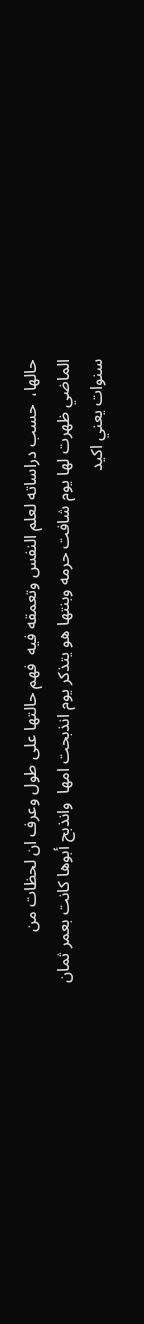حالها،  حسب دراساته لعلم النفس وتعمقه فيه  فهم حالتها على طول وعرف ان لحظات من الماضي ظهرت لها يوم شافت حرمه وبنتها هو يتذكر يوم انذبحت امها  وانذبح أبوها كانت بعمر ثمان سنوات يعني اكيد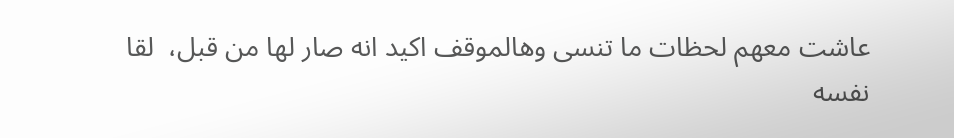عاشت معهم لحظات ما تنسى وهالموقف اكيد انه صار لها من قبل،  لقا نفسه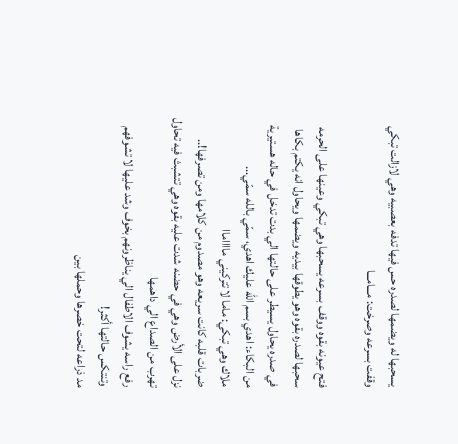يسحبها له ويضمها لصدره حس فيها تدفه بعصبيه وهي لازالت تبكي وقفت بسرعه وصرخت: مـــامـــا

فتح عيونه بقوه ووقف بسرعه يسحبها وهي تبكي وعينها على الحرمه سحبها لصدره بقوه وهو يطوقها بيديه ويضمها ويحاول انه يكتم بكاها في صدره يحاول يسيطر على حالتها الي بدت تدخل في حاله هستيرية من البكاء: اهدي بسم الله عليك اهدي، سمّي بالله سمّي...
ملاك وهي تبكي: ماما لا تتركيني مااااماا
ضربات قلبه كانت سريعه وهو مصدوم من كلامها ومن تصرفها!..
نزل على الأرض وهي في حضنه شدت عليه بقوه وهي تتشبث فيه تحاول تهرب من الصداع الي داهمها
رفع راسه يشوف الاطفال الي يناظرونهم بخوف وشد عليها لا تشوفهم وتنتكس حالتها أكثر!
مد ذراعه لتحت خصرها وحملها بين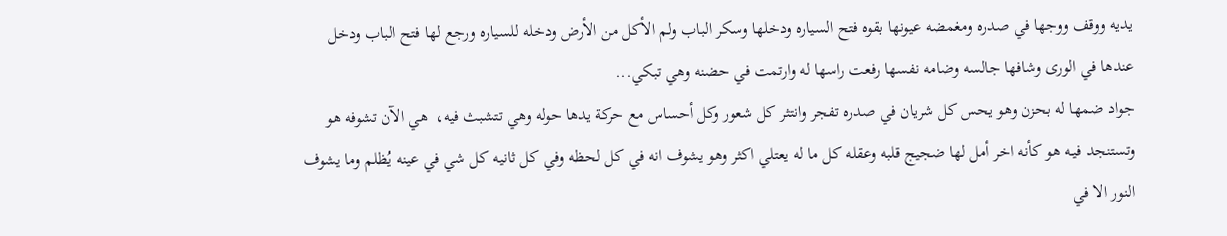يديه ووقف ووجها في صدره ومغمضه عيونها بقوه فتح السياره ودخلها وسكر الباب ولم الأكل من الأرض ودخله للسياره ورجع لها فتح الباب ودخل عندها في الورى وشافها جالسه وضامه نفسها رفعت راسها له وارتمت في حضنه وهي تبكي...
جواد ضمها له بحزن وهو يحس كل شريان في صدره تفجر وانتثر كل شعور وكل أحساس مع حركة يدها حوله وهي تتشبث فيه،  هي الآن تشوفه هو وتستنجد فيـه هو كأنه اخر أمل لها ضجيج قلبه وعقله كل ما له يعتلي اكثر وهو يشوف انه في كل لحظه وفي كل ثانيه كل شي في عينه يُظلم وما يشوف النور الا في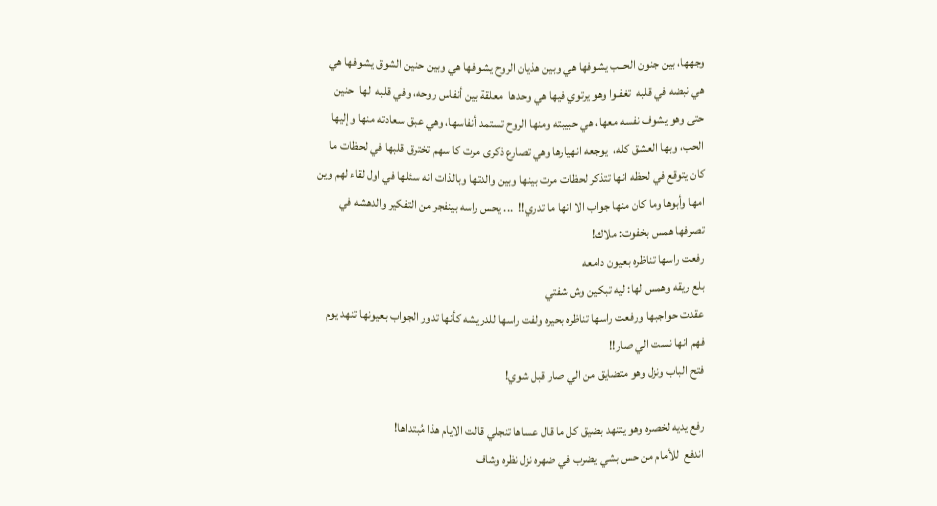وجهها، بين جنون الحــب يشوفها هي وبين هذيان الروح يشوفها هي وبين حنين الشوق يشوفها هي
هي نبضه في قلبه  تغفـوا وهو يرتوي فيها هي وحدها  معلقة بين أنفاس روحه، وفي قلبه  لها  حنين حتى وهو يشوف نفسه معها، هي حبيبته ومنها الروح تستمد أنفاسها، وهي عبق سعادته منها وإليها الحب، وبها العشق كله،  يوجعه انهيارها وهي تصارع ذكرى مرت كا سهم تخترق قلبها في لحظات ما كان يتوقع في لحظه انها تتذكر لحظات مرت بينها وبين والدتها وبالذات انه سئلها في اول لقاء لهم وين امها وأبوها وما كان منها جواب الا انها ما تدري!!  ... يحس راسه بينفجر من التفكير والدهشه في تصرفها همس بخفوت: ملاك!
رفعت راسها تناظره بعيون دامعه
بلع ريقه وهمس لها: ليه تبكين وش شفتي
عقدت حواجبها ورفعت راسها تناظره بحيره ولفت راسها للدريشه كأنها تدور الجواب بعيونها تنهد يوم فهم انها نست الي صار!!
فتح الباب ونزل وهو متضايق من الي صار قبل شوي!

رفع يديه لخصره وهو يتنهد بضيق كل ما قال عساها تنجلي قالت الايام هذا مُبتداها!
اندفع  للأمام من حس بشي يضرب في ضهره نزل نظره وشاف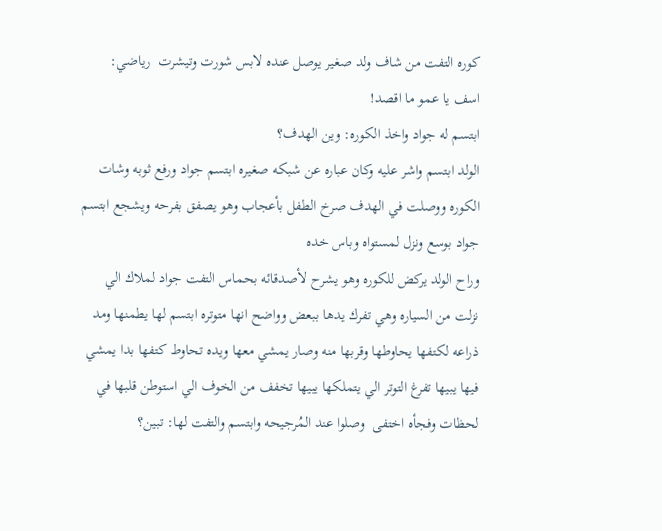كوره التفت من شاف ولد صغير يوصل عنده لابس شورت وتيشرت  رياضي: اسف يا عمو ما اقصد!
ابتسم له جواد واخذ الكوره: وين الهدف؟
الولد ابتسم واشر عليه وكان عباره عن شبكه صغيره ابتسم جواد ورفع ثوبه وشات الكوره ووصلت في الهدف صرخ الطفل بأعجاب وهو يصفق بفرحه ويشجع ابتسم جواد بوسع ونزل لمستواه وباس خده
وراح الولد يركض للكوره وهو يشرح لأصدقائه بحماس التفت جواد لملاك الي نزلت من السياره وهي تفرك يدها ببعض وواضح انها متوتره ابتسم لها يطمنها ومد ذراعه لكتفها يحاوطها وقربها منه وصار يمشي معها ويده تحاوط كتفها بدا يمشي فيها يبيها تفرغ التوتر الي يتملكها يبيها تخفف من الخوف الي استوطن قلبها في لحظات وفجأه اختفى  وصلوا عند المُرجيحه وابتسم والتفت لها: تبين؟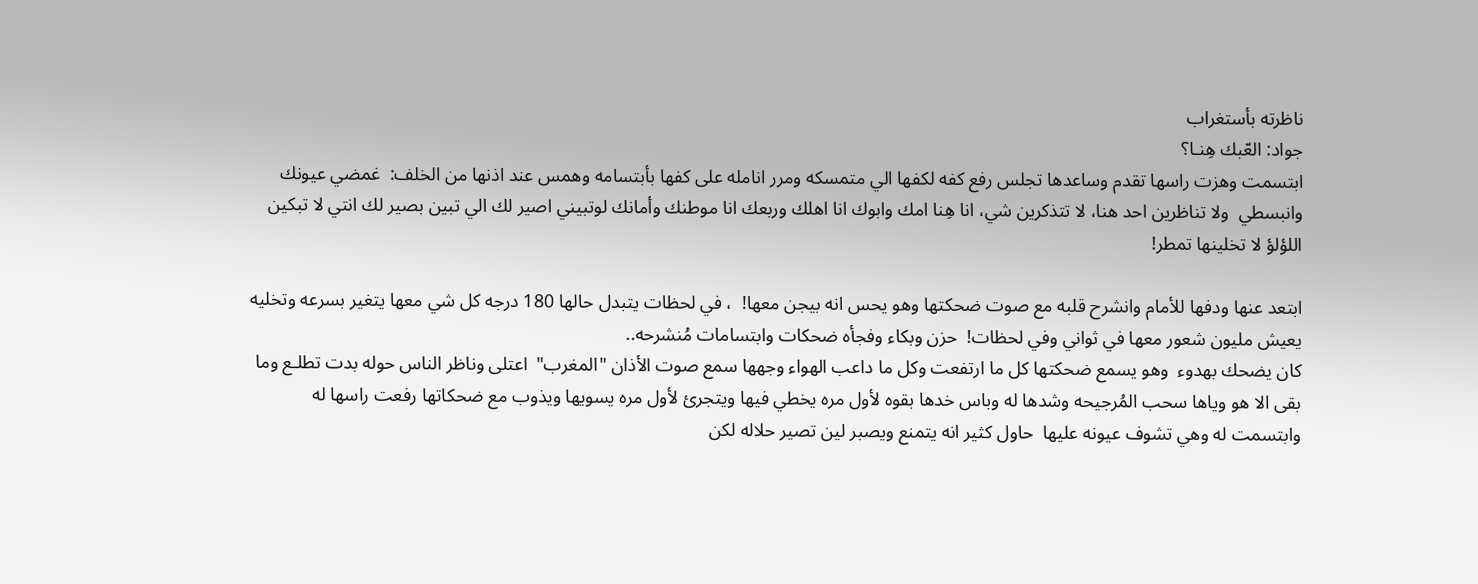ناظرته بأستغراب
جواد: العّبك هِنـا؟
ابتسمت وهزت راسها تقدم وساعدها تجلس رفع كفه لكفها الي متمسكه ومرر انامله على كفها بأبتسامه وهمس عند اذنها من الخلف:  غمضي عيونك وانبسطي  ولا تناظرين احد هنا، لا تتذكرين شي، انا هِنا امك وابوك انا اهلك وربعك انا موطنك وأمانك لوتبيني اصير لك الي تبين بصير لك انتي لا تبكين اللؤلؤ لا تخلينها تمطر!

ابتعد عنها ودفها للأمام وانشرح قلبه مع صوت ضحكتها وهو يحس انه بيجن معها!  ، في لحظات يتبدل حالها 180 درجه كل شي معها يتغير بسرعه وتخليه يعيش مليون شعور معها في ثواني وفي لحظات!  حزن وبكاء وفجأه ضحكات وابتسامات مُنشرحه..
كان يضحك بهدوء  وهو يسمع ضحكتها كل ما ارتفعت وكل ما داعب الهواء وجهها سمع صوت الأذان "المغرب"  اعتلى وناظر الناس حوله بدت تطلـع وما بقى الا هو وياها سحب المُرجيحه وشدها له وباس خدها بقوه لأول مره يخطي فيها ويتجرئ لأول مره يسويها ويذوب مع ضحكاتها رفعت راسها له وابتسمت له وهي تشوف عيونه عليها  حاول كثير انه يتمنع ويصبر لين تصير حلاله لكن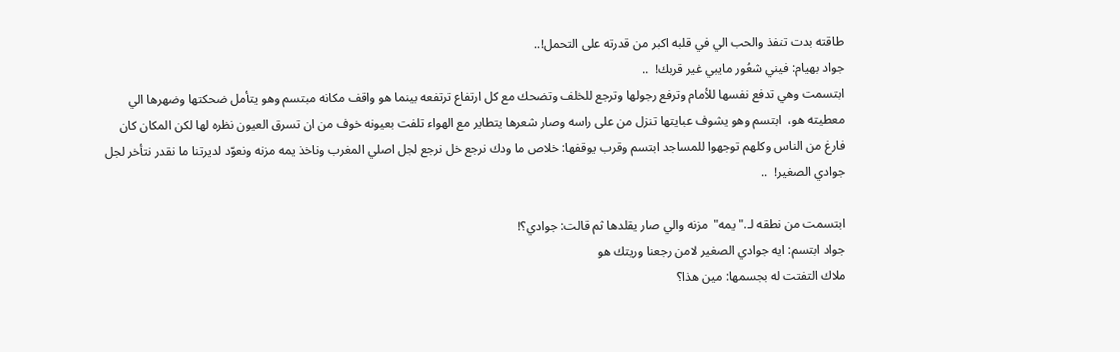طاقته بدت تنفذ والحب الي في قلبه اكبر من قدرته على التحمل!..
جواد بهيام: فيني شعُور مايبي غير قربك!  ..
ابتسمت وهي تدفع نفسها للأمام وترفع رجولها وترجع للخلف وتضحك مع كل ارتفاع ترتفعه بينما هو واقف مكانه مبتسم وهو يتأمل ضحكتها وضهرها الي معطيته هو،  ابتسم وهو يشوف عبايتها تنزل من على راسه وصار شعرها يتطاير مع الهواء تلفت بعيونه خوف من ان تسرق العيون نظره لها لكن المكان كان فارغ من الناس وكلهم توجهوا للمساجد ابتسم وقرب يوقفها: خلاص ما ودك نرجع خل نرجع لجل اصلي المغرب وناخذ يمه مزنه ونعوّد لديرتنا ما نقدر نتأخر لجل جوادي الصغير!  ..

ابتسمت من نطقه لـ." يمه"  مزنه والي صار يقلدها ثم قالت: جوادي؟!
جواد ابتسم: ايه جوادي الصغير لامن رجعنا وريتك هو
ملاك التفتت له بجسمها: مين هذا؟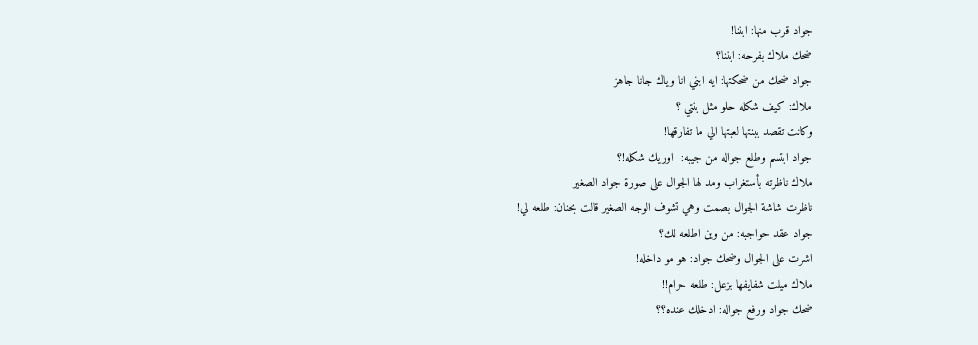جواد قرب منها: ابننا!
ضحك ملاك بفرحه: ابننا؟
جواد ضحك من ضحكتها: ايه ابني انا وياك جانا جاهز
ملاك: كيف شكله حلو مثل بنتي ؟
وكانت تقصد ببنتها لعبتها الي ما تفارقها!
جواد ابتسم وطلع جواله من جيبه:  اوريك شكله!؟
ملاك ناظرته بأستغراب ومد لها الجوال على صورة جواد الصغير
ناظرت شاشة الجوال بصمت وهي تشوف الوجه الصغير قالت بحنان: طلعه لي!
جواد عقد حواجبه: من وين اطلعه لك؟
اشرت على الجوال وضحك جواد: هو مو داخله!
ملاك ميلت شفايفها بزعل: طلعه حرام!!
ضحك جواد ورفع جواله: ادخلك عنده؟؟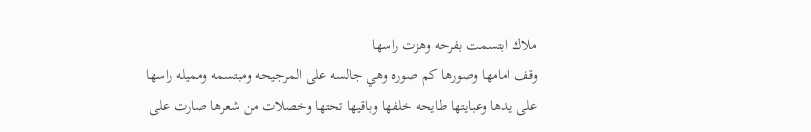ملاك ابتسمت بفرحه وهزت راسها
وقف امامها وصورها كم صوره وهي جالسه على المرجيحه ومبتسمه ومميله راسها على يدها وعبايتها طايحه خلفها وباقيها تحتها وخصلات من شعرها صارت على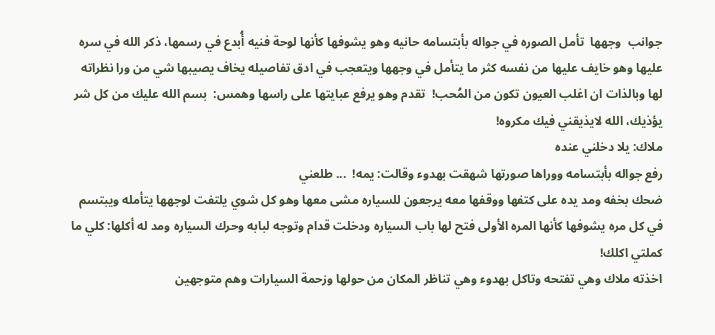جوانب  وجهها  تأمل الصوره في جواله بأبتسامه حانيه وهو يشوفها كأنها لوحة فنيه أُبدع في رسمها، ذكر الله في سره عليها وهو خايف عليها من نفسه كثر ما يتأمل في وجهها ويتعجب في ادق تفاصيله يخاف يصيبها شي من ورا نظراته لها وبالذات ان اغلب العيون تكون من المُحب!  تقدم وهو يرفع عبايتها على راسها وهمس:  بسم الله عليك من كل شر يؤذيك، الله لايذيقني فيك مكروه!
ملاك: يلا دخلني عنده
رفع جواله بأبتسامه ووراها صورتها شهقت بهدوء وقالت: يمه!  ... طلعني
ضحك بخفه ومد يده على كتفها ووقفها معه يرجعون للسياره مشى معها وهو كل شوي يلتفت لوجهها يتأمله ويبتسم في كل مره يشوفها كأنها المره الأولى فتح لها باب السياره ودخلت قدام وتوجه لبابه وحرك السياره ومد له أكلها: كلي ما كملتي اكلك!
اخذته ملاك وهي تفتحه وتاكل بهدوء وهي تناظر المكان من حولها وزحمة السيارات وهم متوجهين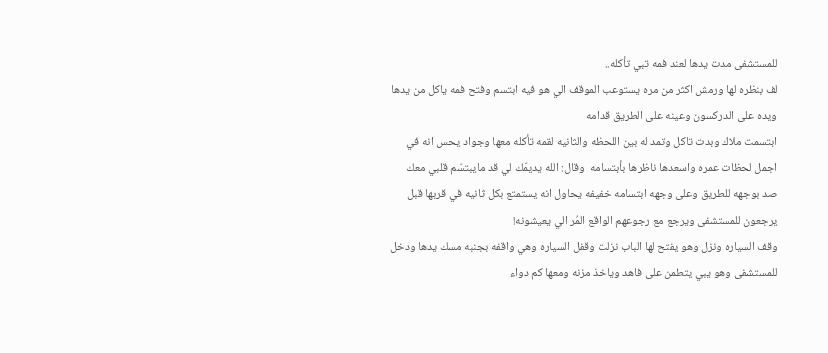للمستشفى مدت يدها لعند فمه تبي تأكله..
لف بنظره لها ورمش اكثر من مره يستوعب الموقف الي هو فيه ابتسم وفتح فمه ياكل من يدها ويده على الدركسون وعينه على الطريق قدامه
ابتسمت ملاك وبدت تاكل وتمد له بين اللحظه والثانيه لقمه تأكله معها وجواد يحس انه في اجمل لحظات عمره واسعدها ناظرها بأبتسامه  وقال: الله يديمّك لي قد مايبتسّم قلبي معك
صد بوجهه للطريق وعلى وجهه ابتسامه خفيفه يحاول انه يستمتع بكل ثانيه في قربها قبل يرجعون للمستشفى ويرجع مع رجوعهم الواقع المُر الي يعيشونه!
وقف السياره ونزل وهو يفتح لها الباب نزلت وقفل السياره وهي واقفه بجنبه مسك يدها ودخل للمستشفى وهو يبي يتطمن على فاهد وياخذ مزنه ومعها كم دواء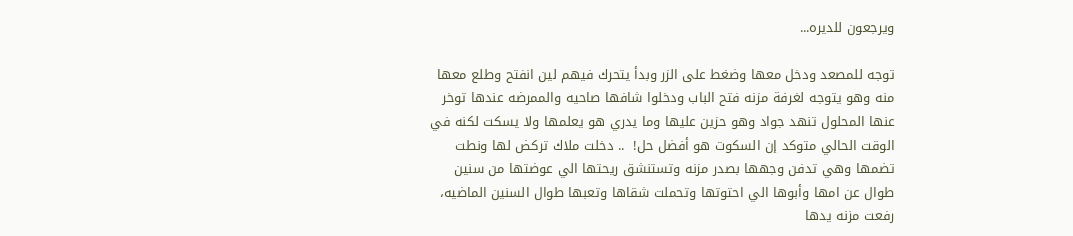ويرجعون للديره...

توجه للمصعد ودخل معها وضغط على الزر وبدأ يتحرك فيهم لين انفتح وطلع معها منه وهو يتوجه لغرفة مزنه فتح الباب ودخلوا شافها صاحيه والممرضه عندها توخر عنها المحلول تنهد جواد وهو حزين عليها وما يدري هو يعلمها ولا يسكت لكنه في الوقت الحالي متوكد إن السكوت هو أفضل حل!  .. دخلت ملاك تركض لها ونطت تضمها وهي تدفن وجهها بصدر مزنه وتستنشق ريحتها الي عوضتها من سنين طوال عن امها وأبوها الي احتوتها وتحملت شقاها وتعبها طوال السنين الماضيه،  رفعت مزنه يدها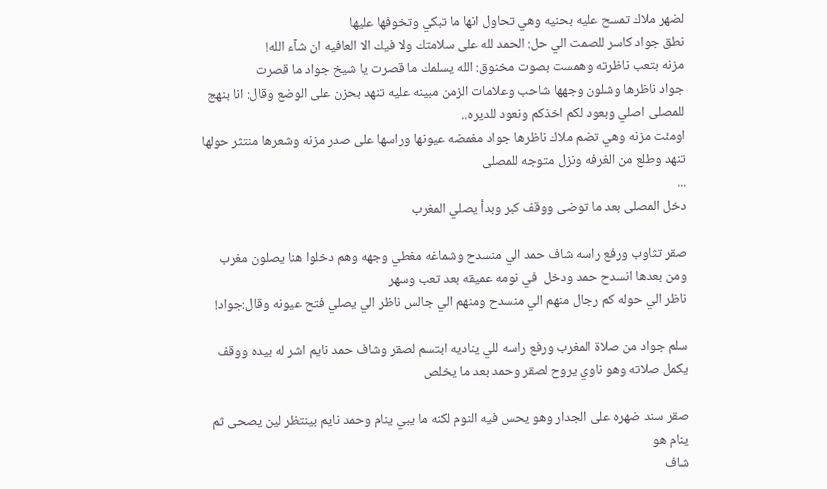لضهر ملاك تمسح عليه بحنيه وهي تحاول انها ما تبكي وتخوفها عليها
نطق جواد كاسر للصمت الي حل: الحمد لله على سلامتك ولا فيك الا العافيه ان شآء الله!
مزنه بتعب ناظرته وهمست بصوت مخنوق: الله يسلمك ما قصرت يا شيخ جواد ما قصرت
جواد ناظرها وشلون وجهها شاحب وعلامات الزمن مبينه عليه تنهد بحزن على الوضع وقال: انا بنهج للمصلى اصلي وبعود لكم اخذكم ونعود للديره..
اومئت مزنه وهي تضم ملاك ناظرها جواد مغمضه عيونها وراسها على صدر مزنه وشعرها منتثر حولها تنهد وطلع من الغرفه ونزل متوجه للمصلى
...
دخل المصلى بعد ما توضى ووقف كبر وبدأ يصلي المغرب

صقر تثاوب ورفع راسه شاف حمد الي منسدح وشماغه مغطي وجهه وهم دخلوا هنا يصلون مغرب ومن بعدها انسدح حمد ودخل  في نومه عميقه بعد تعب وسهر
ناظر الي حوله كم رجال منهم الي منسدح ومنهم الي جالس ناظر الي يصلي فتح عيونه وقال:جواد!

سلم جواد من صلاة المغرب ورفع راسه للي يناديه ابتسم لصقر وشاف حمد نايم اشر له بيده ووقف يكمل صلاته وهو ناوي يروح لصقر وحمد بعد ما يخلص

صقر سند ضهره على الجدار وهو يحس فيه النوم لكنه ما يبي ينام وحمد نايم بينتظر لين يصحى ثم ينام هو
شاف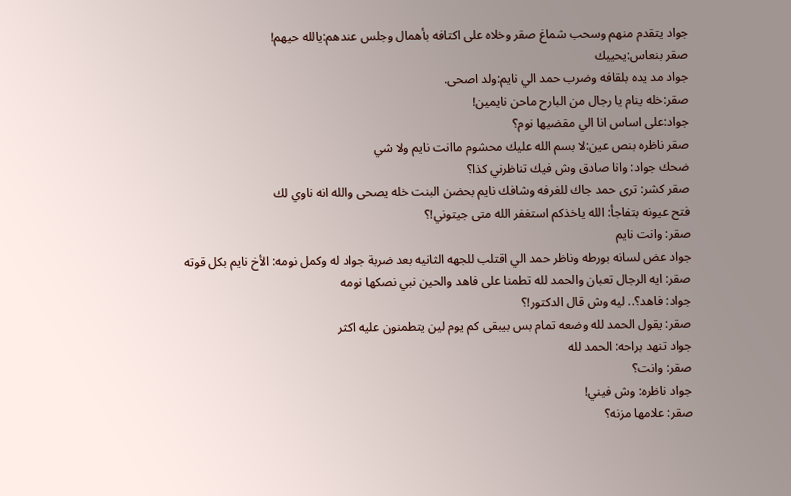جواد يتقدم منهم وسحب شماغ صقر وخلاه على اكتافه بأهمال وجلس عندهم:يالله حيهم!
صقر بنعاس:يحييك
جواد مد يده بلقافه وضرب حمد الي نايم:ولد اصحى.
صقر:خله ينام يا رجال من البارح ماحن نايمين!
جواد:على اساس انا الي مقضيها نوم؟
صقر ناظره بنص عين:لا بسم الله عليك محشوم ماانت نايم ولا شي
ضحك جواد: وانا صادق وش فيك تناظرني كذا؟
صقر كشر: ترى حمد جاك للغرفه وشافك نايم بحضن البنت خله يصحى والله انه ناوي لك
فتح عيونه بتفاجأ: الله ياخذكم استغفر الله متى جيتوني!؟
صقر: وانت نايم
جواد عض لسانه بورطه وناظر حمد الي اقتلب للجهه الثانيه بعد ضربة جواد له وكمل نومه: الأخ نايم بكل قوته
صقر: ايه الرجال تعبان والحمد لله تطمنا على فاهد والحين نبي نصكها نومه
جواد: فاهد؟.. ليه وش قال الدكتور!؟
صقر: يقول الحمد لله وضعه تمام بس بيبقى كم يوم لين يتطمنون عليه اكثر
جواد تنهد براحه: الحمد لله
صقر: وانت؟
جواد ناظره: وش فيني!
صقر: علامها مزنه؟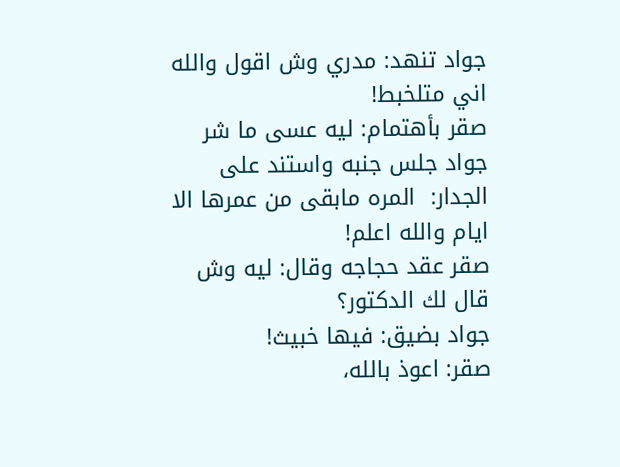جواد تنهد: مدري وش اقول والله اني متلخبط!
صقر بأهتمام: ليه عسى ما شر
جواد جلس جنبه واستند على الجدار:  المره مابقى من عمرها الا ايام والله اعلم!
صقر عقد حجاجه وقال: ليه وش قال لك الدكتور؟
جواد بضيق: فيها خبيث!
صقر: اعوذ بالله،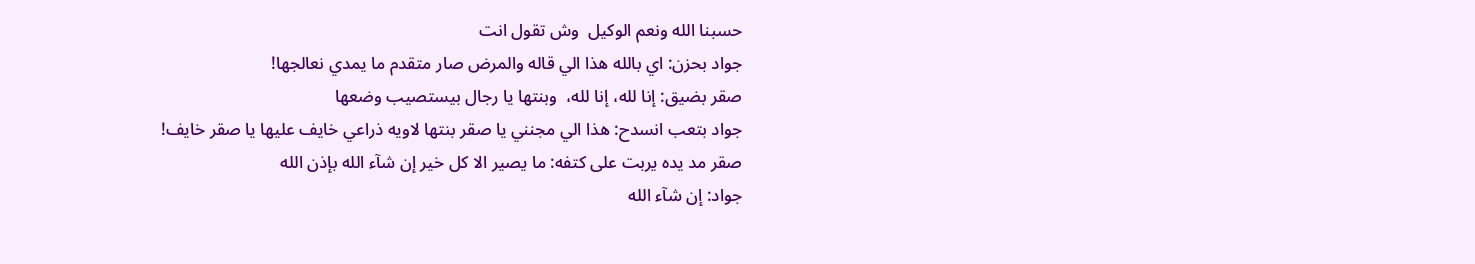حسبنا الله ونعم الوكيل  وش تقول انت
جواد بحزن: اي بالله هذا الي قاله والمرض صار متقدم ما يمدي نعالجها!
صقر بضيق: إنا لله، إنا لله،  وبنتها يا رجال بيستصيب وضعها
جواد بتعب انسدح: هذا الي مجنني يا صقر بنتها لاويه ذراعي خايف عليها يا صقر خايف!
صقر مد يده يربت على كتفه: ما يصير الا كل خير إن شآء الله بإذن الله
جواد: إن شآء الله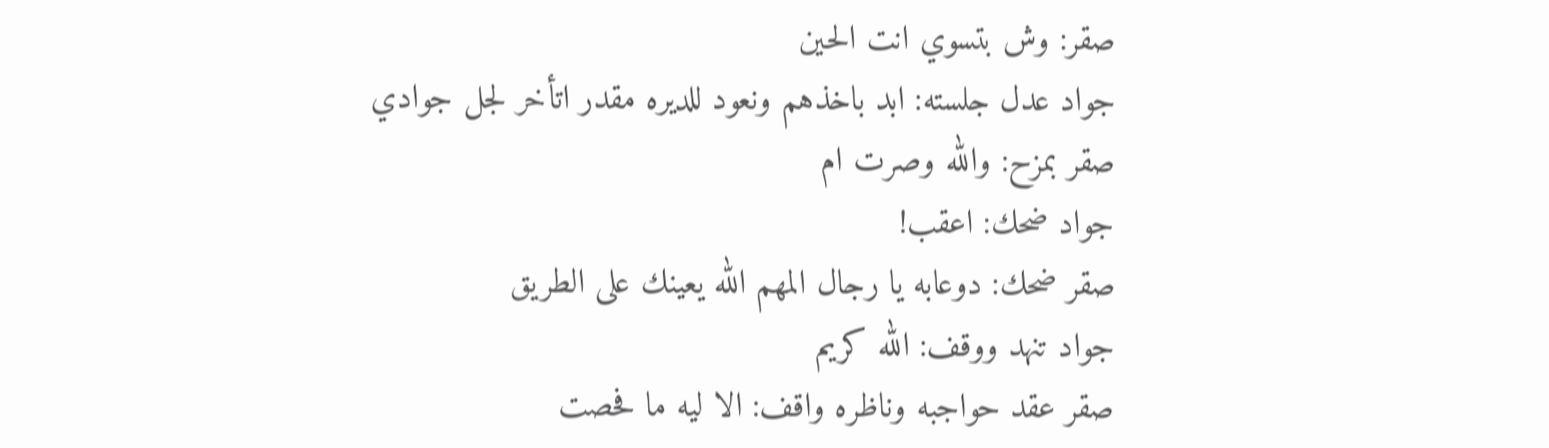صقر: وش بتسوي انت الحين
جواد عدل جلسته: ابد باخذهم ونعود للديره مقدر اتأخر لجل جوادي
صقر بمزح: والله وصرت ام
جواد ضحك: اعقب!
صقر ضحك: دوعابه يا رجال المهم الله يعينك على الطريق
جواد تنهد ووقف: الله كريم
صقر عقد حواجبه وناظره واقف: الا ليه ما فحصت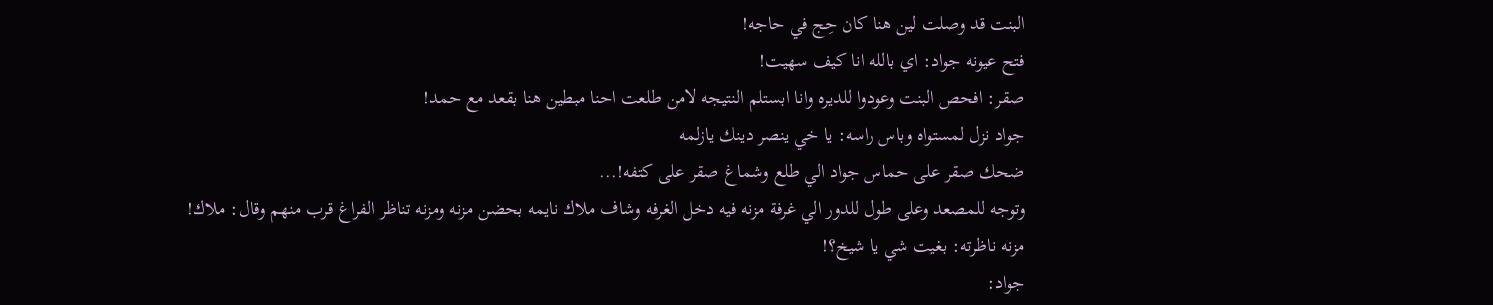البنت قد وصلت لين هنا كان حِج في حاجه!
فتح عيونه جواد: اي بالله انا كيف سهيت!
صقر: افحص البنت وعودوا للديره وانا ابستلم النتيجه لامن طلعت احنا مبطين هنا بقعد مع حمد!
جواد نزل لمستواه وباس راسه: يا خي ينصر دينك يازلمه
ضحك صقر على حماس جواد الي طلع وشماغ صقر على كتفه!...
وتوجه للمصعد وعلى طول للدور الي غرفة مزنه فيه دخل الغرفه وشاف ملاك نايمه بحضن مزنه ومزنه تناظر الفراغ قرب منهم وقال: ملاك!
مزنه ناظرته: بغيت شي يا شيخ؟!
جواد: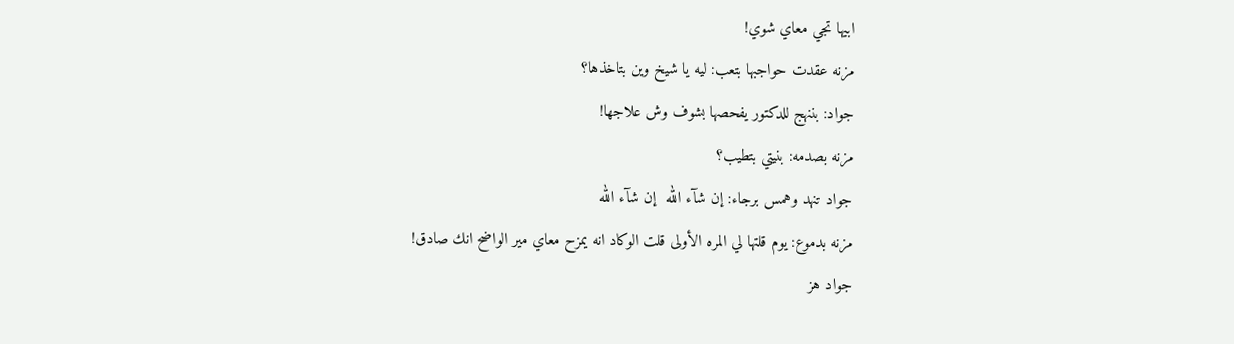ابيها تجي معاي شوي!
مزنه عقدت حواجبها بتعب: ليه يا شيخ وين بتاخذها؟
جواد: بننهج للدكتور يفحصها بشوف وش علاجها!
مزنه بصدمه: بنيتي بتطيب؟
جواد تنهد وهمس برجاء: إن شآء الله  إن شآء الله
مزنه بدموع: يوم قلتها لي المره الأولى قلت الوكاد انه يمزح معاي مير الواضح انك صادق!
جواد هز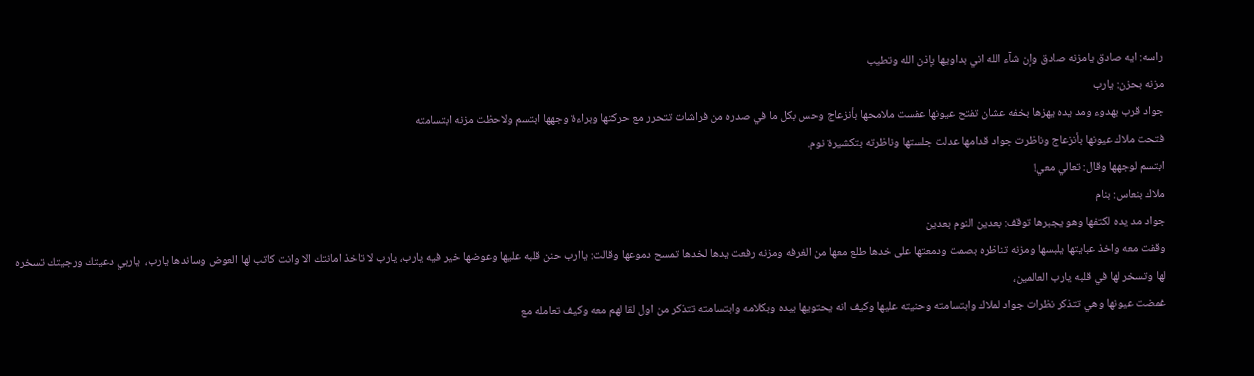راسه: ايه صادق يامزنه صادق وإن شآء الله اني بداويها بإذن الله وتطيب
مزنه بحزن: يارب
جواد قرب بهدوء ومد يده يهزها بخفه عشان تفتح عيونها عفست ملامحها بأنزعاج وحس بكل ما في صدره من فراشات تتحرر مع حركتها وبراءة وجهها ابتسم ولاحظت مزنه ابتسامته
فتحت ملاك عيونها بأنزعاج وناظرت جواد قدامها عدلت جلستها وناظرته بتكشيرة نوم.
ابتسم لوجهها وقال: تعالي معي!
ملاك بنعاس: بنام
جواد مد يده لكتفها وهو يجبرها توقف: بعدين النوم بعدين
وقفت معه واخذ عبايتها يلبسها ومزنه تناظره بصمت ودمعتها على خدها طلع معها من الغرفه ومزنه رفعت يدها لخدها تمسح دموعها وقالت: ياارب حنن قلبه عليها وعوضها خير فيه يارب، يارب لا تاخذ امانتك الا وانت كاتب لها العوض وساندها يارب،  ياربي دعيتك ورجيتك تسخره لها وتسخر لها في قلبه يارب العالمين،
غمضت عيونها وهي تتذكر نظرات جواد لملاك وابتسامته وحنيته عليها وكيف انه يحتويها بيده وبكلامه وابتسامته تتذكر من اول لقا لهم معه وكيف تعامله مع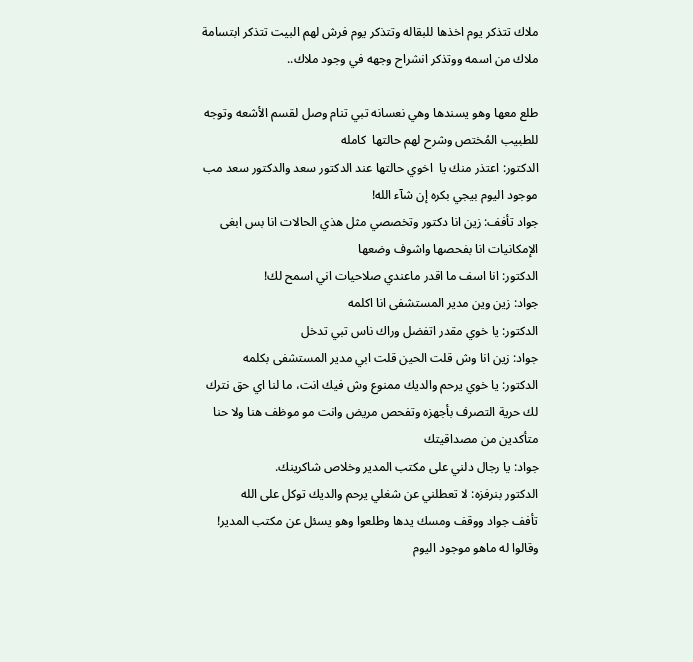ملاك تتذكر يوم اخذها للبقاله وتتذكر يوم فرش لهم البيت تتذكر ابتسامة ملاك من اسمه ووتذكر انشراح وجهه في وجود ملاك..

طلع معها وهو يسندها وهي نعسانه تبي تنام وصل لقسم الأشعه وتوجه للطبيب المُختص وشرح لهم حالتها  كامله
الدكتور: اعتذر منك يا  اخوي حالتها عند الدكتور سعد والدكتور سعد مب موجود اليوم بيجي بكره إن شآء الله!
جواد تأفف: زين انا دكتور وتخصصي مثل هذي الحالات انا بس ابغى الإمكانيات انا بفحصها واشوف وضعها
الدكتور: انا اسف ما اقدر ماعندي صلاحيات اني اسمح لك!
جواد: زين وين مدير المستشفى انا اكلمه
الدكتور: يا خوي مقدر اتفضل وراك ناس تبي تدخل
جواد: زين انا وش قلت الحين قلت ابي مدير المستشفى بكلمه
الدكتور: يا خوي يرحم والديك ممنوع وش فيك انت، ما لنا اي حق نترك لك حرية التصرف بأجهزه وتفحص مريض وانت مو موظف هنا ولا حنا متأكدين من مصداقيتك
جواد: يا رجال دلني على مكتب المدير وخلاص شاكرينك.
الدكتور بنرفزه: لا تعطلني عن شغلي يرحم والديك توكل على الله
تأفف جواد ووقف ومسك يدها وطلعوا وهو يسئل عن مكتب المدير!
وقالوا له ماهو موجود اليوم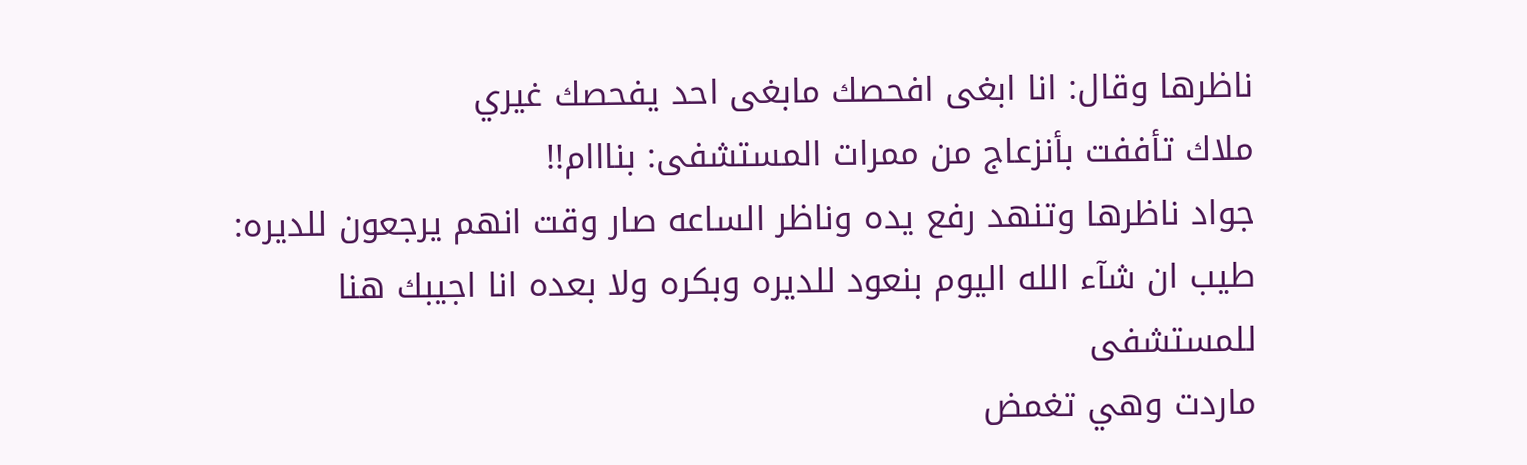ناظرها وقال: انا ابغى افحصك مابغى احد يفحصك غيري
ملاك تأففت بأنزعاج من ممرات المستشفى: بنااام!!
جواد ناظرها وتنهد رفع يده وناظر الساعه صار وقت انهم يرجعون للديره: طيب ان شآء الله اليوم بنعود للديره وبكره ولا بعده انا اجيبك هنا للمستشفى
ماردت وهي تغمض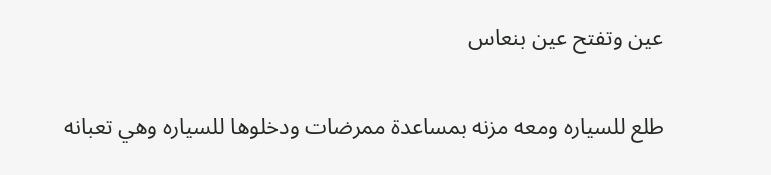عين وتفتح عين بنعاس

طلع للسياره ومعه مزنه بمساعدة ممرضات ودخلوها للسياره وهي تعبانه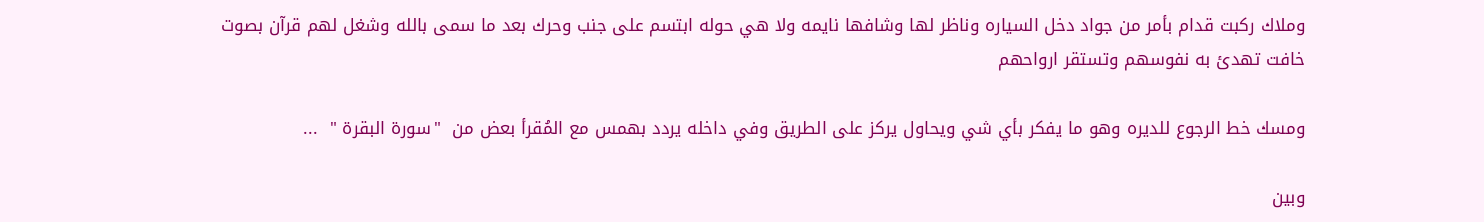وملاك ركبت قدام بأمر من جواد دخل السياره وناظر لها وشافها نايمه ولا هي حوله ابتسم على جنب وحرك بعد ما سمى بالله وشغل لهم قرآن بصوت خافت تهدئ به نفوسهم وتستقر ارواحهم

ومسك خط الرجوع للديره وهو ما يفكر بأي شي ويحاول يركز على الطريق وفي داخله يردد بهمس مع المُقرأ بعض من  "سورة البقرة "  ...

وبين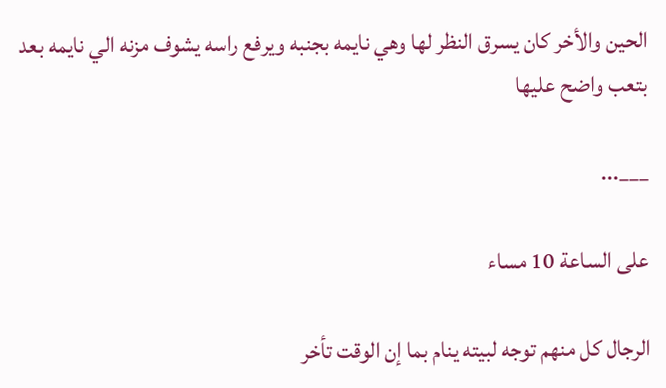الحين والأخر كان يسرق النظر لها وهي نايمه بجنبه ويرفع راسه يشوف مزنه الي نايمه بعد بتعب واضح عليها

___...

على الساعة 10 مساء

الرجال كل منهم توجه لبيته ينام بما إن الوقت تأخر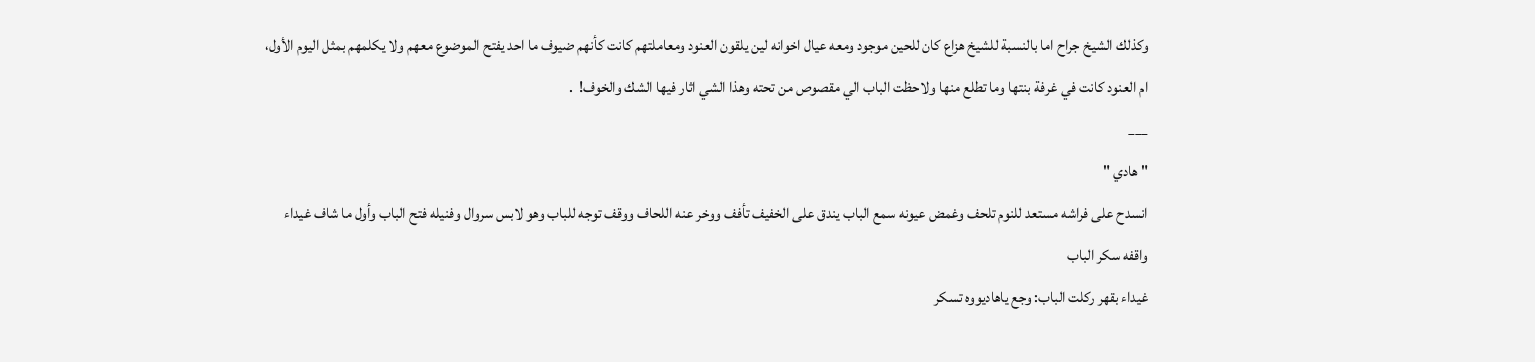وكذلك الشيخ جراح اما بالنسبة للشيخ هزاع كان للحين موجود ومعه عيال اخوانه لين يلقون العنود ومعاملتهم كانت كأنهم ضيوف ما احد يفتح الموضوع معهم ولا يكلمهم بمثل اليوم الأول،  ام العنود كانت في غرفة بنتها وما تطلع منها ولاحظت الباب الي مقصوص من تحته وهذا الشي اثار فيها الشك والخوف!  .
___
" هادي "
انسدح على فراشه مستعد للنوم تلحف وغمض عيونه سمع الباب يندق على الخفيف تأفف ووخر عنه اللحاف ووقف توجه للباب وهو لابس سروال وفنيله فتح الباب وأول ما شاف غيداء واقفه سكر الباب
غيداء بقهر ركلت الباب: وجع ياهاديووه تسكر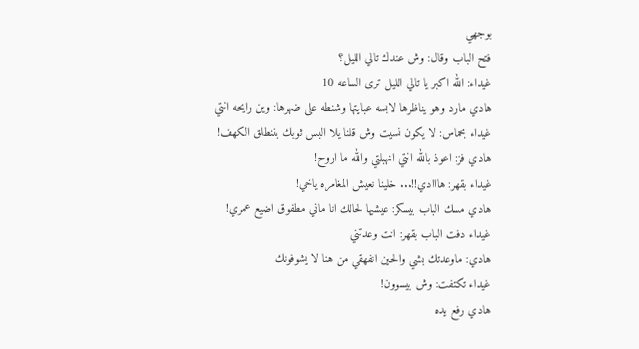بوجهي
فتح الباب وقال: وش عندك تالي الليل؟
غيداء: الله اكبر يا تالي الليل ترى الساعه 10
هادي مارد وهو يناظرها لابسه عبايتها وشنطه على ضهرها: وين رايحه انتي
غيداء بحماس: لا يكون نسيت وش قلنا يلا البس ثوبك بننطلق الكهف!
هادي فز: اعوذ بالله انتي انهبلتي والله ما اروح!
غيداء بقهر: هااادي!!... خلينا نعيش المغامره ياخي!
هادي مسك الباب بيسكر: عيشيها لحالك انا ماني مطفوق اضيع عمري!
غيداء دفت الباب بقهر: انت وعدتني
هادي: ماوعدتك بشي والحين انفهقي من هنا لا يشوفونك
غيداء تكتفت: وش بيسوون!
هادي رفع يده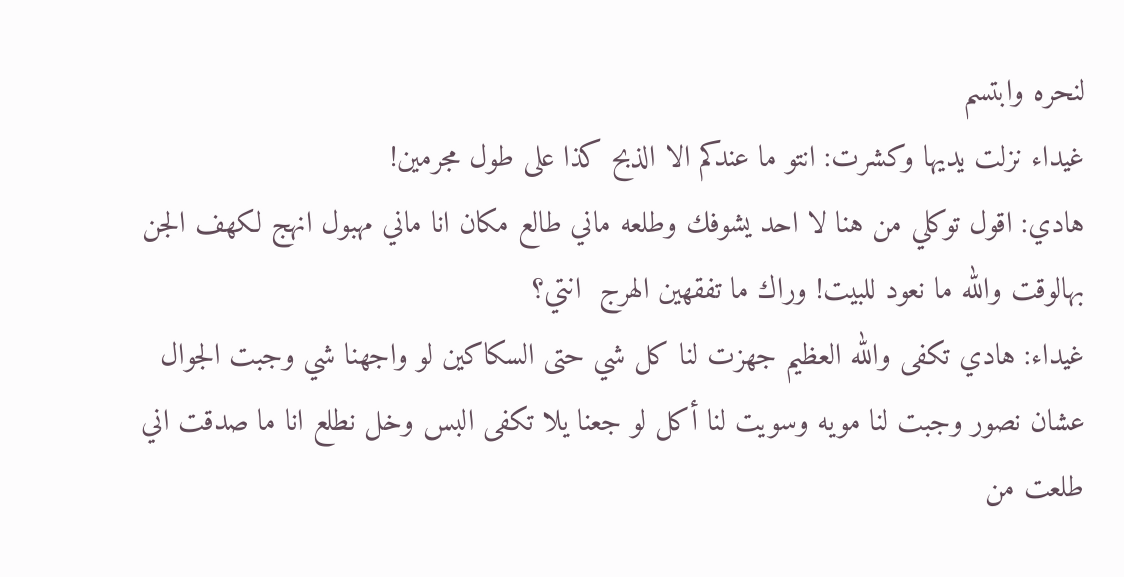لنحره وابتسم
غيداء نزلت يديها وكشرت: انتو ما عندكم الا الذبح كذا على طول مجرمين!
هادي: اقول توكلي من هنا لا احد يشوفك وطلعه ماني طالع مكان انا ماني مهبول انهج لكهف الجن بهالوقت والله ما نعود للبيت! وراك ما تفقهين الهرج  انتي؟
غيداء: هادي تكفى والله العظيم جهزت لنا كل شي حتى السكاكين لو واجهنا شي وجبت الجوال عشان نصور وجبت لنا مويه وسويت لنا أكل لو جعنا يلا تكفى البس وخل نطلع انا ما صدقت اني طلعت من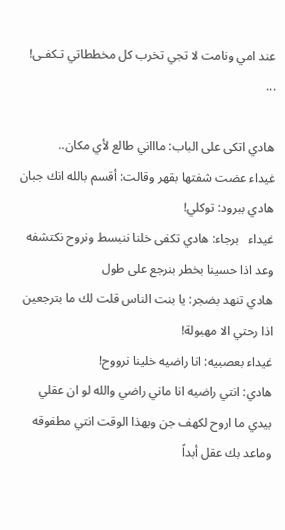عند امي ونامت لا تجي تخرب كل مخططاتي تـكفـى!  ...

هادي اتكى على الباب: ماااني طالع لأي مكان..
غيداء عضت شفتها بقهر وقالت: أقسم بالله انك جبان
هادي ببرود: توكلي!
غيداء   برجاء: هادي تكفى خلنا ننبسط ونروح نكتشفه وعد اذا حسينا بخطر بنرجع على طول
هادي تنهد بضجر: يا بنت الناس قلت لك ما بترجعين اذا رحتي الا مهبولة!
غيداء بعصبيه: انا راضيه خلينا نرووح!
هادي: انتي راضيه انا ماني راضي والله لو ان عقلي بيدي ما اروح لكهف جن وبهذا الوقت انتي مطفوقه وماعد بك عقل أبداً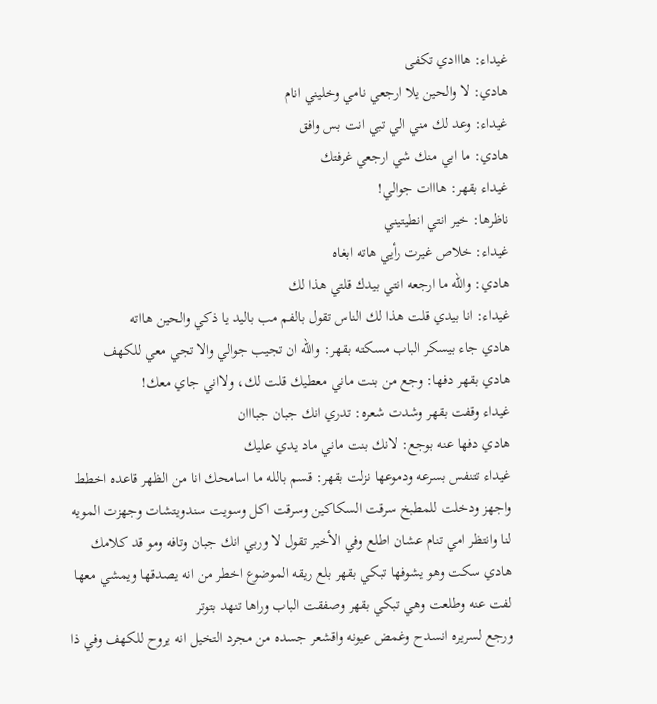غيداء: هااادي تكفى
هادي: لا والحين يلا ارجعي نامي وخليني انام
غيداء: وعد لك مني الي تبي انت بس وافق
هادي: ما ابي منك شي ارجعي غرفتك
غيداء بقهر: هااات جوالي!
ناظرها: خير انتي انطيتيني
غيداء: خلاص غيرت رأيي هاته ابغاه
هادي: والله ما ارجعه انتي بيدك قلتي هذا لك
غيداء: انا بيدي قلت هذا لك الناس تقول بالفم مب باليد يا ذكي والحين هااته
هادي جاء بيسكر الباب مسكته بقهر: والله ان تجيب جوالي والا تجي معي للكهف
هادي بقهر دفها: وجع من بنت ماني معطيك قلت لك، ولااني جاي معك!
غيداء وقفت بقهر وشدت شعره: تدري انك جبان جبااان
هادي دفها عنه بوجع: لانك بنت ماني ماد يدي عليك
غيداء تتنفس بسرعه ودموعها نزلت بقهر: قسم بالله ما اسامحك انا من الظهر قاعده اخطط واجهز ودخلت للمطبخ سرقت السكاكين وسرقت اكل وسويت سندويتشات وجهزت المويه لنا وانتظر امي تنام عشان اطلع وفي الأخير تقول لا وربي انك جبان وتافه ومو قد كلامك
هادي سكت وهو يشوفها تبكي بقهر بلع ريقه الموضوع اخطر من انه يصدقها ويمشي معها
لفت عنه وطلعت وهي تبكي بقهر وصفقت الباب وراها تنهد بتوتر
ورجع لسريره انسدح وغمض عيونه واقشعر جسده من مجرد التخيل انه يروح للكهف وفي ذا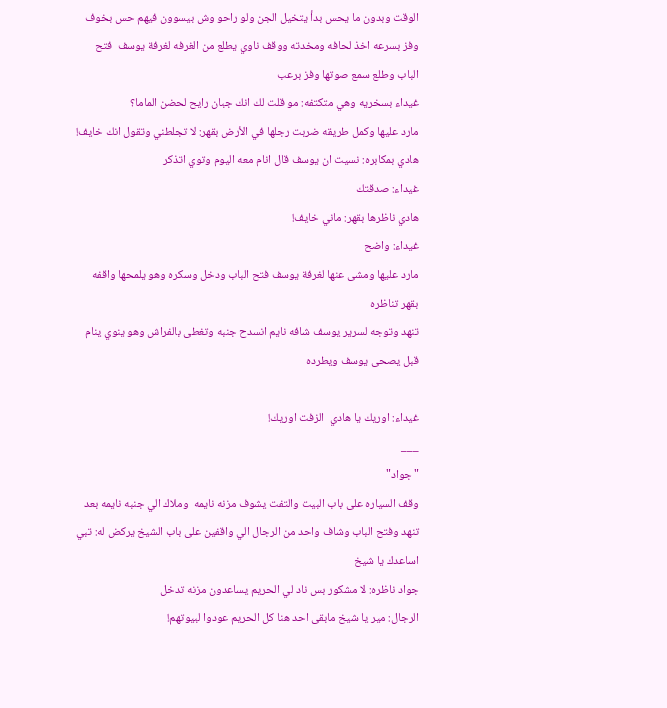الوقت وبدون ما يحس بدأ يتخيل الجن ولو راحو وش بيسوون فيهم حس بخوف وفز بسرعه اخذ لحافه ومخدته ووقف ناوي يطلع من الغرفه لغرفة يوسف  فتح الباب وطلع سمع صوتها وفز برعب
غيداء بسخريه وهي متكتفه: مو قلت لك انك جبان رايح لحضن الماما؟
مارد عليها وكمل طريقه ضربت رجلها في الأرض بقهر: لا تجلطني وتقول انك خايف!
هادي بمكابره: نسيت ان يوسف قال انام معه اليوم وتوي اتذكر
غيداء: صدقتك
هادي ناظرها بقهر: ماني خايف!
غيداء: واضح
مارد عليها ومشى عنها لغرفة يوسف فتح الباب ودخل وسكره وهو يلمحها واقفه بقهر تناظره
تنهد وتوجه لسرير يوسف شافه نايم انسدح جنبه وتغطى بالفراش وهو ينوي ينام قبل يصحى يوسف ويطرده

غيداء: اوريك يا هادي  الزفت اوريك!
___
"جواد"
وقف السياره على باب البيت والتفت يشوف مزنه نايمه  وملاك الي جنبه نايمه بعد تنهد وفتح الباب وشاف واحد من الرجال الي واقفين على باب الشيخ يركض له: تبي اساعدك يا شيخ
جواد ناظره: لا مشكور بس ناد لي الحريم يساعدون مزنه تدخل
الرجال: مير يا شيخ مابقى احد هنا كل الحريم عودوا لبيوتهم!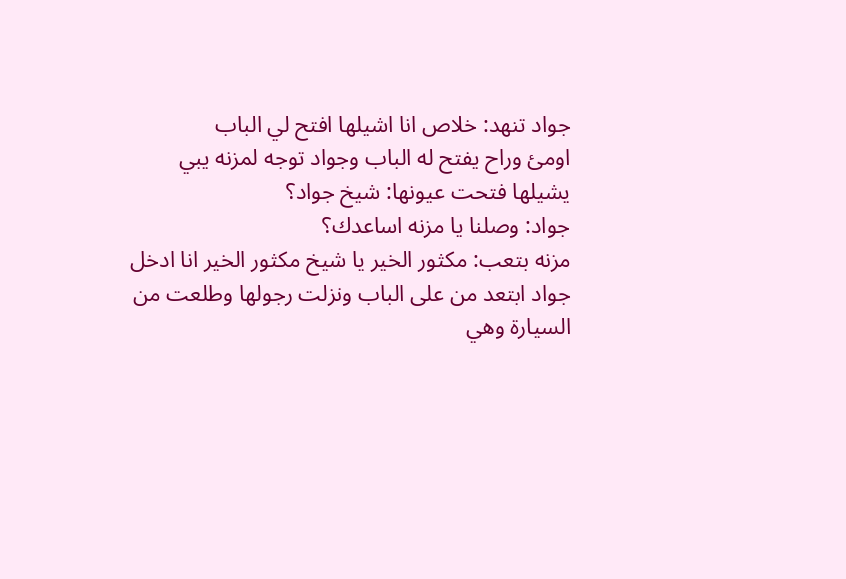جواد تنهد: خلاص انا اشيلها افتح لي الباب
اومئ وراح يفتح له الباب وجواد توجه لمزنه يبي يشيلها فتحت عيونها: شيخ جواد؟
جواد: وصلنا يا مزنه اساعدك؟
مزنه بتعب: مكثور الخير يا شيخ مكثور الخير انا ادخل
جواد ابتعد من على الباب ونزلت رجولها وطلعت من السيارة وهي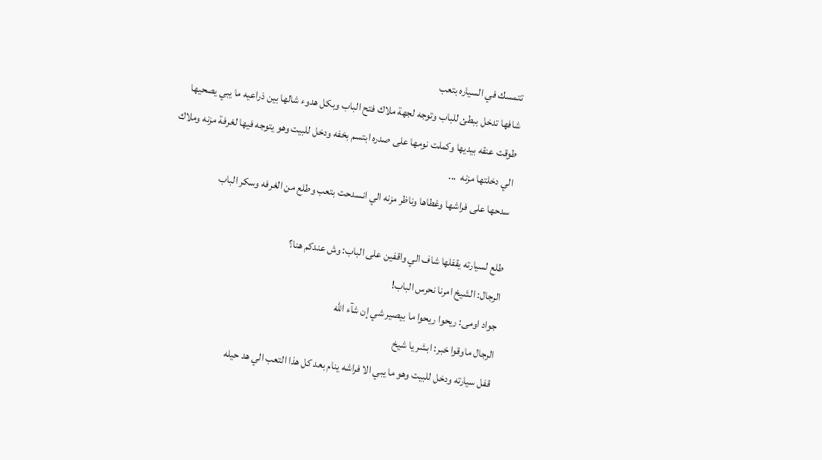تتمسك في السياره بتعب
شافها تدخل ببطئ للباب وتوجه لجهة ملاك فتح الباب وبكل هدوء شالها بين ذراعيه ما يبي يصحيها
طوقت عنقه بيديها وكملت نومها على صدره ابتسم بخفه ودخل للبيت وهو يتوجه فيها لغرفة مزنه وملاك الي دخلتها مزنه  ...
سدحها على فراشها وغطاها وناظر مزنه الي انسدحت بتعب وطلع من الغرفه وسكر الباب

طلع لسيارته يقفلها شاف الي واقفين على الباب: وش عندكم هنا؟
الرجال: الشيخ امرنا نحرس الباب!
جواد اومى: ريحوا ريحوا ما بيصير شي إن شآء الله
الرجال ماوقوا خبر: ابشر يا شيخ
قفل سيارته ودخل للبيت وهو ما يبي الا فراشه ينام بعد كل هذا التعب الي هد حيله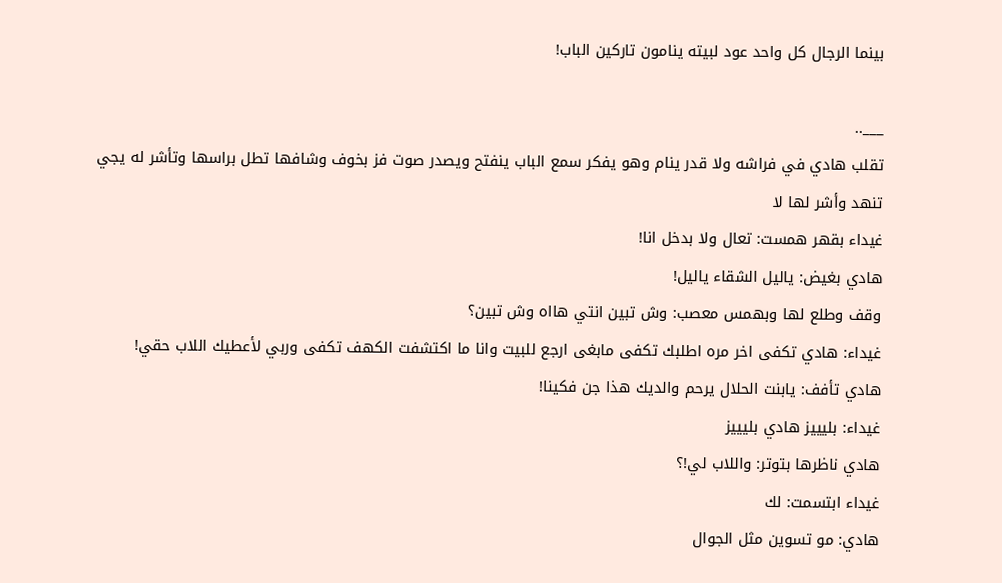بينما الرجال كل واحد عود لبيته ينامون تاركين الباب!

___..
تقلب هادي في فراشه ولا قدر ينام وهو يفكر سمع الباب ينفتح ويصدر صوت فز بخوف وشافها تطل براسها وتأشر له يجي
تنهد وأشر لها لا
غيداء بقهر همست: تعال ولا بدخل انا!
هادي بغيض: ياليل الشقاء ياليل!
وقف وطلع لها وبهمس معصب: وش تبين انتي هااه وش تبين؟
غيداء: هادي تكفى اخر مره اطلبك تكفى مابغى ارجع للبيت وانا ما اكتشفت الكهف تكفى وربي لأعطيك اللاب حقي!
هادي تأفف: يابنت الحلال يرحم والديك هذا جن فكينا!
غيداء: بليييز هادي بليييز
هادي ناظرها بتوتر: واللاب لي!؟
غيداء ابتسمت: لك
هادي: مو تسوين مثل الجوال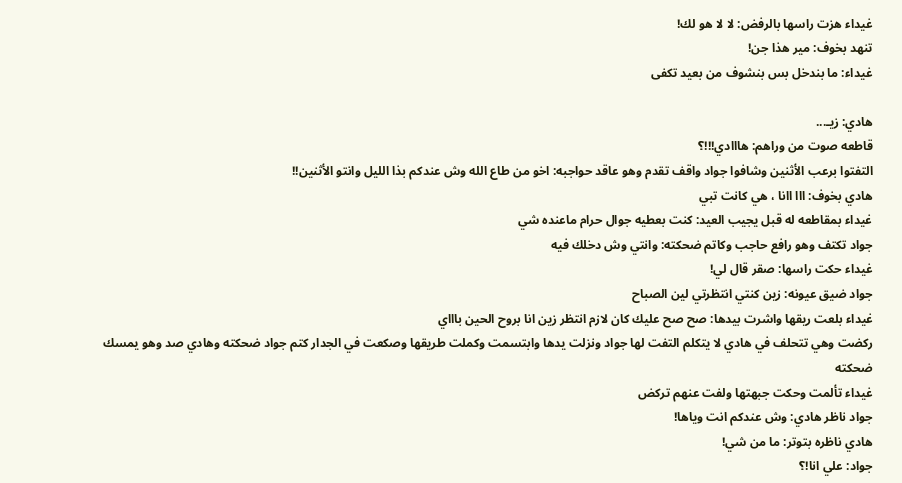غيداء هزت راسها بالرفض: لا لا هو لك!
تنهد بخوف: مير هذا جن!
غيداء: ما بندخل بس بنشوف من بعيد تكفى

هادي: زيـ...
قاطعه صوت من وراهم: هااادي!!!؟
التفتوا برعب الأثنين وشافوا جواد واقف تقدم وهو عاقد حواجبه: اخو من طاع الله وش عندكم بذا الليل وانتو الأثنين!!
هادي بخوف: ااا اانا ، هي كانت تبي
غيداء بمقاطعه له قبل يجيب العيد: كنت بعطيه جوال حرام ماعنده شي
جواد تكتف وهو رافع حاجب وكاتم ضحكته: وانتي وش دخلك فيه
غيداء حكت راسها: صقر قال لي!
جواد ضيق عيونه: زين كنتي انتظرتي لين الصباح
غيداء بلعت ريقها واشرت بيدها: صح صح عليك كان لازم انتظر زين انا بروح الحين باااي
ركضت وهي تتحلف في هادي لا يتكلم التفت لها جواد ونزلت يدها وابتسمت وكملت طريقها وصكعت في الجدار كتم جواد ضحكته وهادي صد وهو يمسك ضحكته
غيداء تألمت وحكت جبهتها ولفت عنهم تركض
جواد ناظر هادي: وش عندكم انت وياها!
هادي ناظره بتوتر: ما من شي!
جواد: علي انا!؟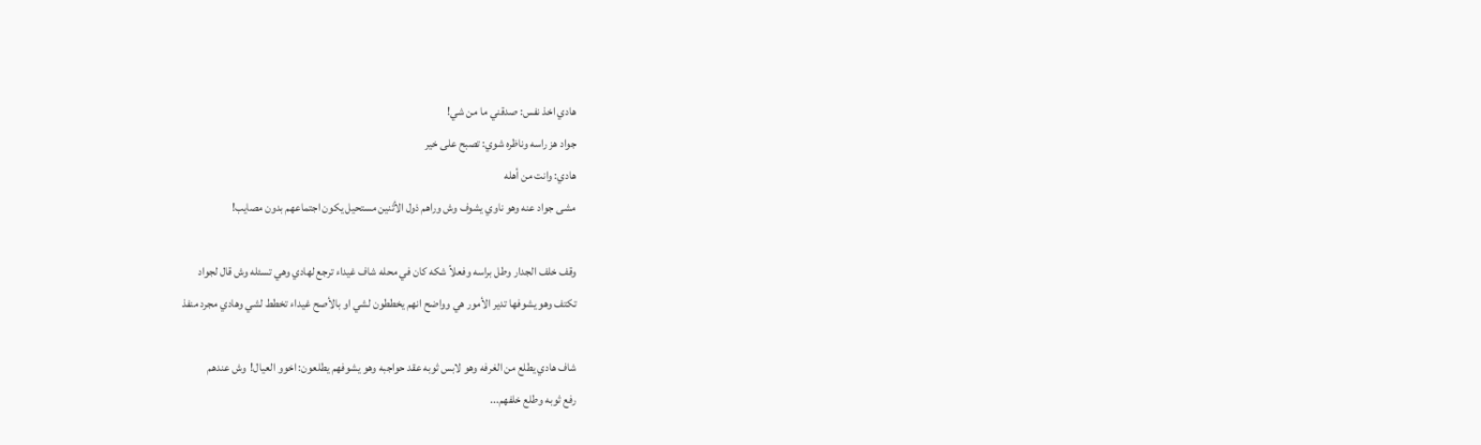هادي اخذ نفس: صدقني ما من شي!
جواد هز راسه وناظره شوي: تصبح على خير
هادي: وانت من أهله
مشى جواد عنه وهو ناوي يشوف وش وراهم ذول الأثنين مستحيل يكون اجتماعهم بدون مصايب!

وقف خلف الجدار وطل براسه وفعلاً شكه كان في محله شاف غيداء ترجع لهادي وهي تسئله وش قال لجواد
تكتف وهو يشوفها تدير الأمور هي وواضح انهم يخططون لشي او بالأصح غيداء تخطط لشي وهادي مجرد منفذ

شاف هادي يطلع من الغرفه وهو لابس ثوبه عقد حواجبه وهو يشوفهم يطلعون: اخوو العيال!  وش عندهم
رفع ثوبه وطلع خلفهم...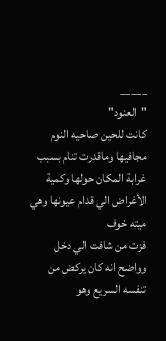_____
"العنود"
كانت للحين صاحيه النوم مجافيها وماقدرت تنام بسبب غرابة المكان حولها وكمية الأغراض الي قدام عيونها وهي ميته خوف
فزت من شافت الي دخل وواضح انه كان يركض من تنفسه السريع وهو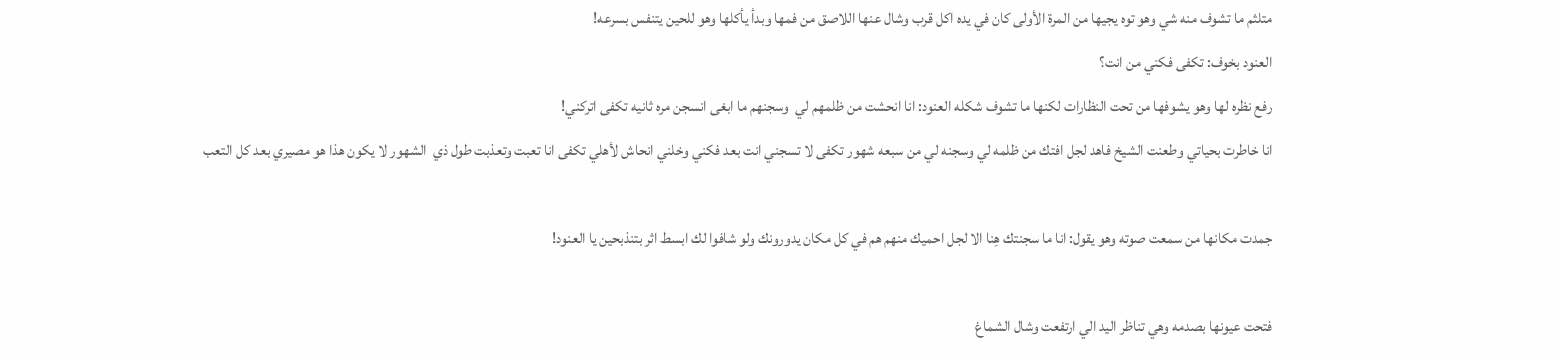متلثم ما تشوف منه شي وهو توه يجيها من المرة الأولى كان في يده اكل قرب وشال عنها اللاصق من فمها وبدأ يأكلها وهو للحين يتنفس بسرعه!
العنود بخوف: تكفى فكني من انت؟
رفع نظره لها وهو يشوفها من تحت النظارات لكنها ما تشوف شكله العنود: انا انحشت من ظلمهم لي  وسجنهم ما ابغى انسجن مره ثانيه تكفى اتركني!
انا خاطرت بحياتي وطعنت الشيخ فاهد لجل افتك من ظلمه لي وسجنه لي من سبعه شهور تكفى لا تسجني انت بعد فكني وخلني انحاش لأهلي تكفى انا تعبت وتعذبت طول ذي  الشهور لا يكون هذا هو مصيري بعد كل التعب

جمدت مكانها من سمعت صوته وهو يقول: انا ما سجنتك هِنا الا لجل احميك منهم هم في كل مكان يدورونك ولو شافوا لك ابسط اثر بتنذبحين يا العنود!

فتحت عيونها بصدمه وهي تناظر اليد الي ارتفعت وشال الشماغ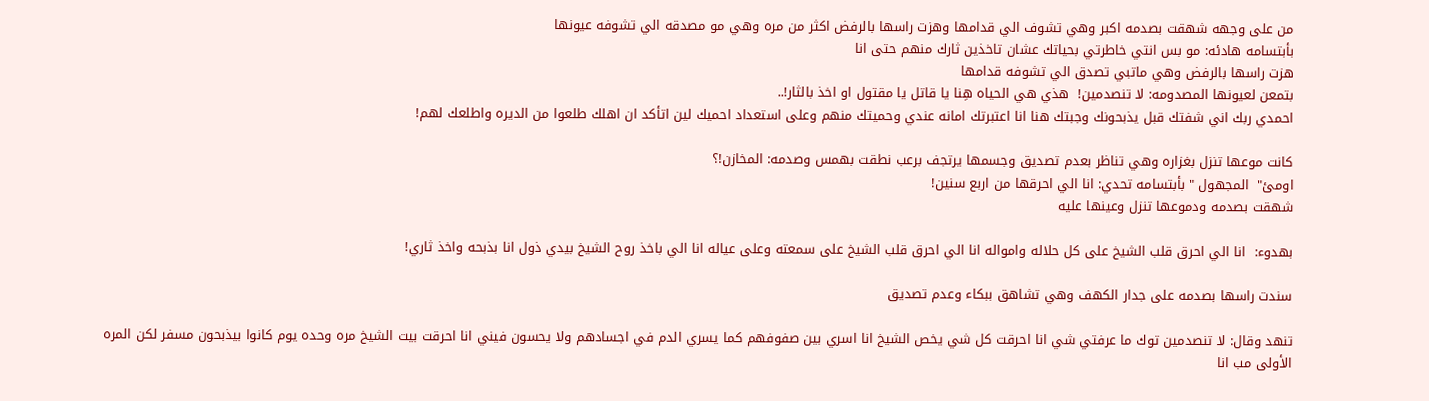من على وجهه شهقت بصدمه اكبر وهي تشوف الي قدامها وهزت راسها بالرفض اكثر من مره وهي مو مصدقه الي تشوفه عيونها
بأبتسامه هادئه: مو بس انتي خاطرتي بحياتك عشان تاخذين ثارك منهم حتى انا
هزت راسها بالرفض وهي ماتبي تصدق الي تشوفه قدامها
بتمعن لعيونها المصدومه: لا تنصدمين!  هذي هي الحياه هِنا يا قاتل يا مقتول او اخذ بالثار!..
احمدي ربك اني شفتك قبل يذبحونك وجبتك هنا انا اعتبرتك امانه عندي وحميتك منهم وعلى استعداد احميك لين اتأكد ان اهلك طلعوا من الديره واطلعك لهم!

كانت موعها تنزل بغزاره وهي تناظر بعدم تصديق وجسمها يرتجف برعب نطقت بهمس وصدمه: المخازن!؟
اومئ"  المجهول " بأبتسامه تحدي: انا الي احرقها من اربع سنين!
شهقت بصدمه ودموعها تنزل وعينها عليه

بهدوء:  انا الي احرق قلب الشيخ على كل حلاله وامواله انا الي احرق قلب الشيخ على سمعته وعلى عياله انا الي باخذ روح الشيخ بيدي ذول انا بذبحه واخذ ثاري!

سندت راسها بصدمه على جدار الكهف وهي تشاهق ببكاء وعدم تصديق

تنهد وقال: لا تنصدمين توك ما عرفتي شي انا احرقت كل شي يخص الشيخ انا اسري بين صفوفهم كما يسري الدم في اجسادهم ولا يحسون فيني انا احرقت بيت الشيخ مره وحده يوم كانوا بيذبحون مسفر لكن المره الأولى مب انا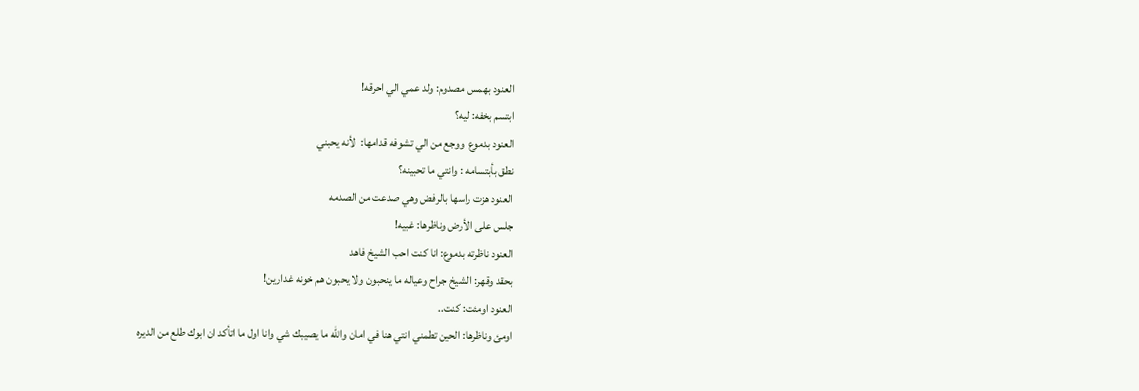العنود بهمس مصدوم: ولد عمي الي احرقه!
ابتسم بخفه: ليه؟
العنود بدموع  ووجع من الي تشوفه قدامها:  لأنه يحبني
نطق بأبتسامه : وانتي ما تحبينه؟
العنود هزت راسها بالرفض وهي صدعت من الصدمه
جلس على الأرض وناظرها: غبيه!
العنود ناظرته بدموع: انا كنت احب الشيخ فاهد
بحقد وقهر: الشيخ جراح وعياله ما ينحبون ولا يحبون هم خونه غدارين!
العنود اومئت: كنت..
اومئ وناظرها: الحين تطمني انتي هنا في امان والله ما يصيبك شي وانا اول ما اتأكد ان ابوك طلع من الديره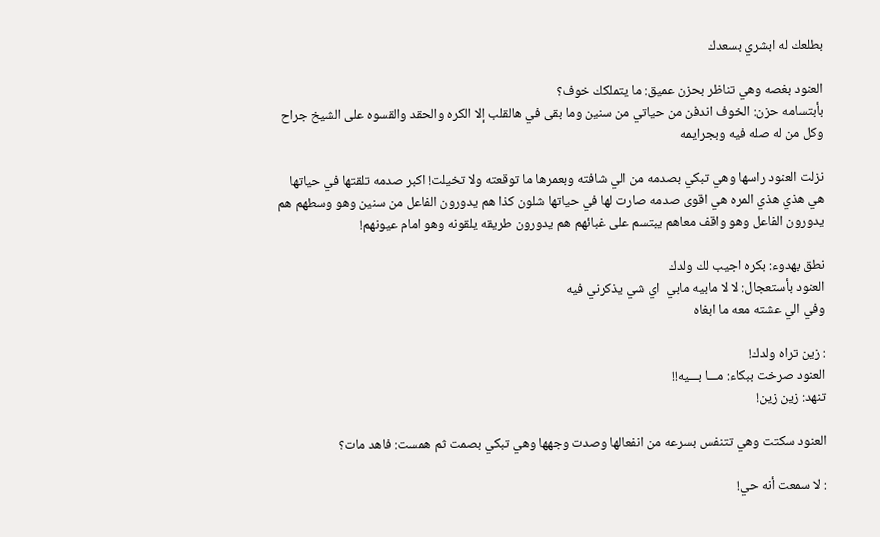بطلعك له ابشري بسعدك

العنود بغصه وهي تناظر بحزن عميق: ما يتملكك خوف؟
بأبتسامه حزن: الخوف اندفن من حياتي من سنين وما بقى في هالقلب إلا الكره والحقد والقسوه على الشيخ جراح وكل من له صله فيه وبجرايمه

نزلت العنود راسها وهي تبكي بصدمه من الي شافته وبعمرها ما توقعته ولا تخيلت! اكبر صدمه تلقتها في حياتها هي هذي هذي المره هي اقوى صدمه صارت لها في حياتها شلون كذا هم يدورون الفاعل من سنين وهو وسطهم هم يدورون الفاعل وهو واقف معاهم يبتسم على غبائهم هم يدورون طريقه يلقونه وهو امام عيونهم!

نطق بهدوء: بكره اجيب لك ولدك
العنود بأستعجال: لا لا مابيه مابي  اي شي يذكرني فيه
وفي الي عشته معه ما ابغاه

: زين تراه ولدك!
العنود صرخت ببكاء: مـــا بـــيه!!
تنهد: زين زين!

العنود سكتت وهي تتنفس بسرعه من انفعالها وصدت وجهها وهي تبكي بصمت ثم همست: فاهد مات؟

: لا سمعت أنه حي!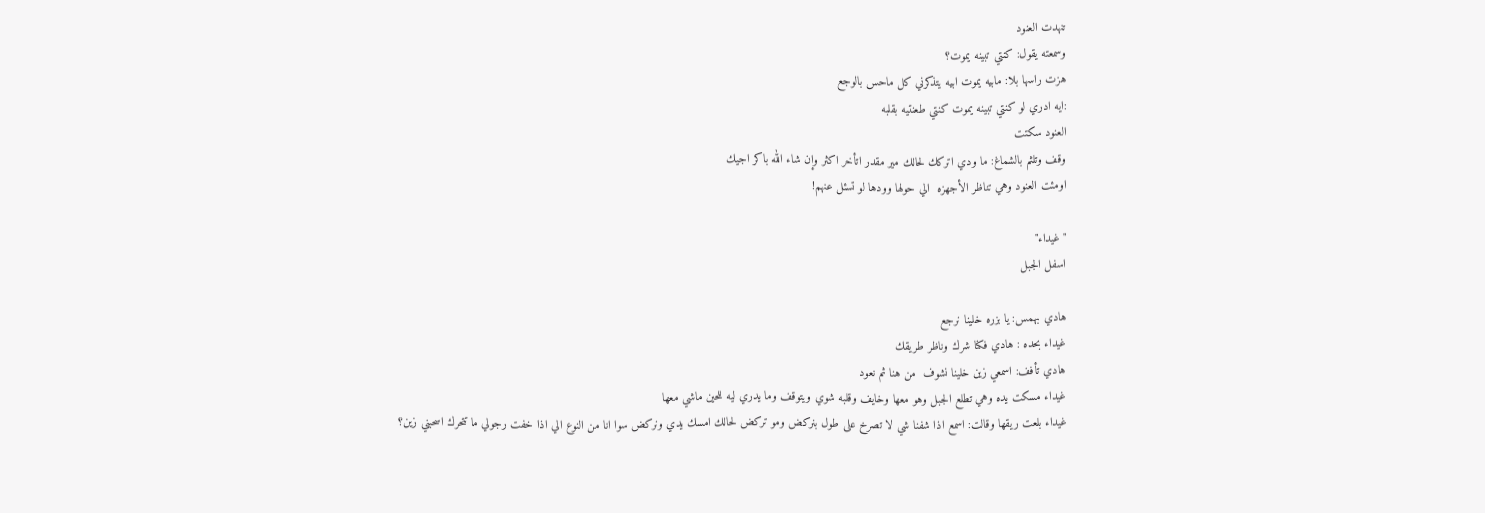تنهدت العنود
وسمعته يقول: كنتي تبينه يموت؟
هزت راسها بلا: مابيه يموت ابيه يتذكرني كل ماحس بالوجع
:ايه ادري لو كنتي تبينه يموت كنتي طعنتيه بقلبه
العنود سكتت
وقف وتلثم بالشماغ: ما ودي اتركك لحالك مير مقدر اتأخر اكثر وإن شاء الله باكر اجيك
اومئت العنود وهي تناظر الأجهزه  الي حولها وودها لو تسئل عنهم!

"غيداء"
اسفل الجبل

هادي بهمس: يا بزره خلينا نرجع
غيداء بحده : هادي فكنا شرك وناظر طريقك
هادي تأفف: اسمعي زين خلينا نشوف  من هنا ثم نعود
غيداء مسكت يده وهي تطلع الجبل وهو معها وخايف وقلبه شوي ويتوقف وما يدري ليه للحين ماشي معها
غيداء بلعت ريقها وقالت: اسمع اذا شفنا شي لا تصرخ على طول بنركض ومو تركض لحالك امسك يدي ونركض سوا انا من النوع الي اذا خفت رجولي ما تتحرك اسحبني زين؟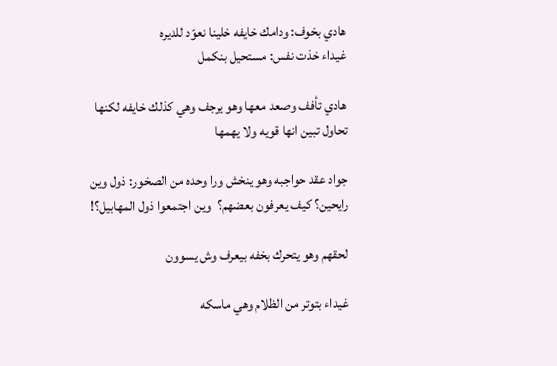هادي بخوف: ودامك خايفه خلينا نعوّد للديره
غيداء خذت نفس: مستحيل بنكمل

هادي تأفف وصعد معها وهو يرجف وهي كذلك خايفه لكنها تحاول تبين انها قويه ولا يهمها

جواد عقد حواجبه وهو ينخش ورا وحده من الصخور: ذول وين رايحين؟ كيف يعرفون بعضهم؟  وين اجتمعوا ذول المهابيل؟!

لحقهم وهو يتحرك بخفه بيعرف وش يسوون

غيداء بتوتر من الظلام وهي ماسكه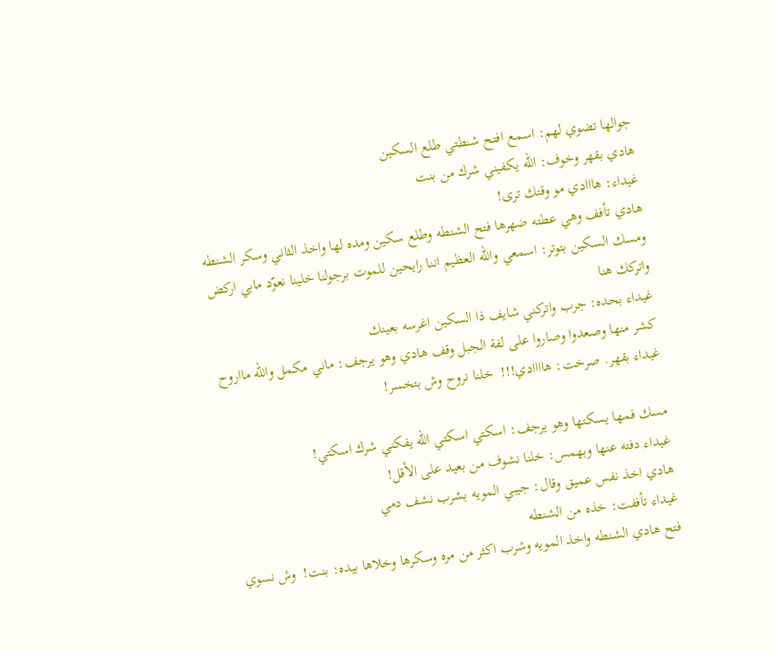جوالها تضوي لهم: اسمع افتح شنطتي طلع السكين
هادي بقهر وخوف: الله يكفيني شرك من بنت
غيداء: هااادي مو وقتك ترى!
هادي تأفف وهي عطته ضهرها فتح الشنطه وطلع سكين ومده لها واخذ الثاني وسكر الشنطه ومسك السكين بتوتر: اسمعي والله العظيم اننا رايحين للموت برجولنا خلينا نعوّد مابي اركض واتركك هنا
غيداء بحده: جرب واتركني شايف ذا السكين اغرسه بعينك
كشر منها وصعدوا وصاروا على لفة الجبل وقف هادي وهو يرجف: ماني مكمل والله مااروح
غيداء بقهر. صرخت: هاااادي!!!  خلنا نروح وش بتخسر!

مسك فمها يسكتها وهو يرجف: اسكتي اسكتي الله يفكني شرك اسكتي!
غيداء دفته عنها وبهمس: خلنا نشوف من بعيد على الأقل!
هادي اخذ نفس عميق وقال: جيبي المويه بشرب نشف دمي
غيداء تأففت: خذه من الشنطه
فتح هادي الشنطه واخذ المويه وشرب اكثر من مره وسكرها وخلاها بيده: بنت!  وش نسوي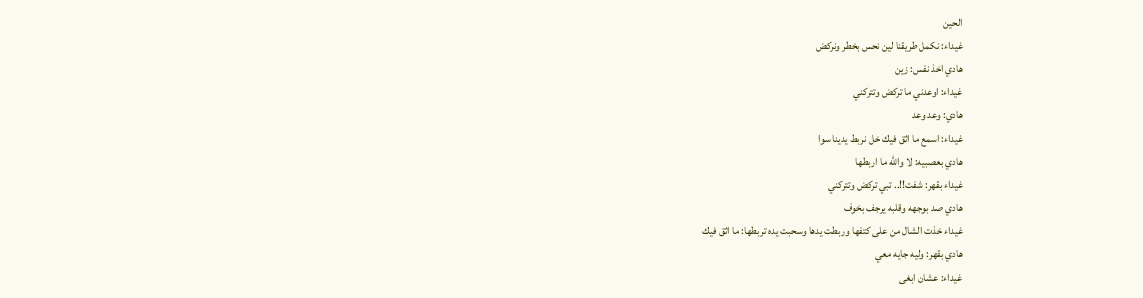الحين
غيداء: نكمل طريقنا لين نحس بخطر ونركض
هادي اخذ نفس: زين
غيداء: اوعدني ما تركض وتتركني
هادي: وعد وعد
غيداء: اسمع ما اثق فيك خل نربط يدينا سوا
هادي بعصبيه: لا والله ما اربطها
غيداء بقهر: شفت!!.. تبي تركض وتتركني
هادي صد بوجهه وقلبه يرجف بخوف
غيداء خذت الشال من على كتفها وربطت يدها وسحبت يده تربطها: ما اثق فيك
هادي بقهر: وليه جايه معي
غيداء: عشان ابغى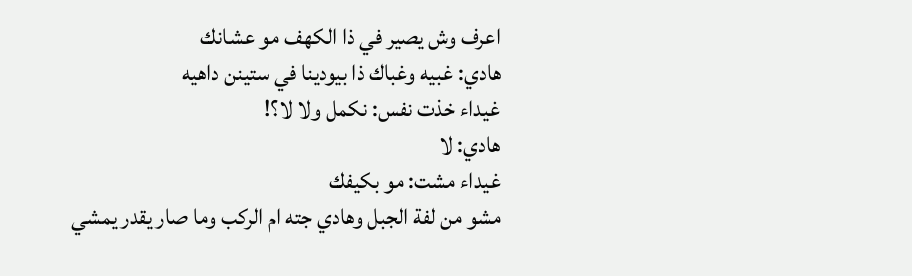اعرف وش يصير في ذا الكهف مو عشانك
هادي: غبيه وغباك ذا بيودينا في ستينن داهيه
غيداء خذت نفس: نكمل ولا لا؟!
هادي: لا
غيداء مشت: مو بكيفك
مشو من لفة الجبل وهادي جته ام الركب وما صار يقدر يمشي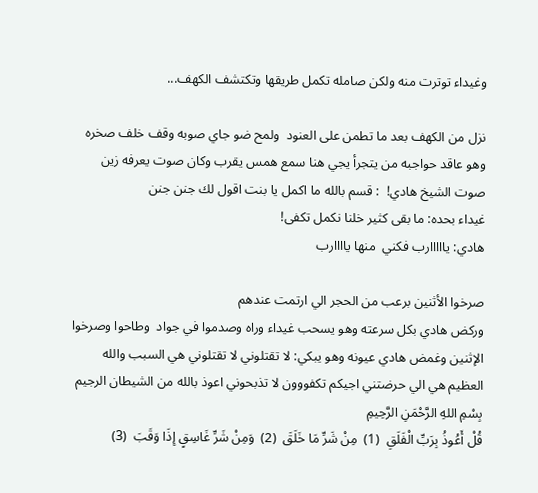وغيداء توترت منه ولكن صامله تكمل طريقها وتكتشف الكهف...

نزل من الكهف بعد ما تطمن على العنود  ولمح ضو جاي صوبه وقف خلف صخره وهو عاقد حواجبه من يتجرأ يجي هنا سمع همس يقرب وكان صوت يعرفه زين صوت الشيخ هادي!  : قسم بالله ما اكمل يا بنت اقول لك جنن جنن
غيداء بحده: ما بقى كثير خلنا نكمل تكفى!
هادي: يااااارب فكني  منها ياااارب

صرخوا الأثنين برعب من الحجر الي ارتمت عندهم
وركض هادي بكل سرعته وهو يسحب غيداء وراه وصدموا في جواد  وطاحوا وصرخوا الإثنين وغمض هادي عيونه وهو يبكي: لا تقتلوني لا تقتلوني هي السبب والله العظيم هي الي حرضتني اجيكم تكفووون لا تذبحوني اعوذ بالله من الشيطان الرجيم
بِسْمِ اللهِ الرَّحْمَنِ الرَّحِيمِ
قُلْ أَعُوذُ بِرَبِّ الْفَلَقِ  (1)  مِنْ شَرِّ مَا خَلَقَ  (2)  وَمِنْ شَرِّ غَاسِقٍ إِذَا وَقَبَ  (3)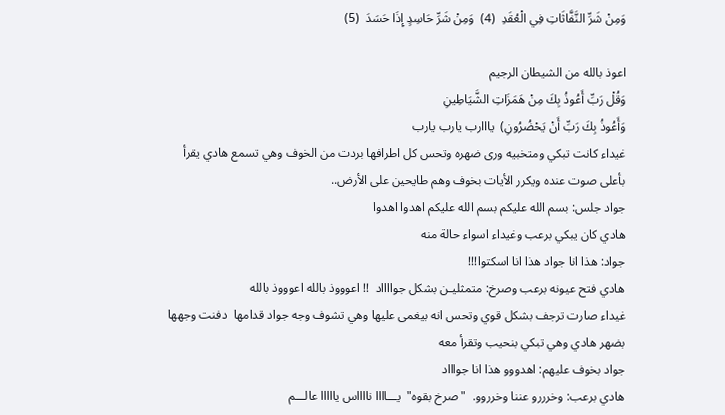وَمِنْ شَرِّ النَّفَّاثَاتِ فِي الْعُقَدِ  (4)  وَمِنْ شَرِّ حَاسِدٍ إِذَا حَسَدَ  (5)

اعوذ بالله من الشيطان الرجيم
وَقُلْ رَبِّ أَعُوذُ بِكَ مِنْ هَمَزَاتِ الشَّيَاطِينِ
وَأَعُوذُ بِكَ رَبِّ أَنْ يَحْضُرُونِ)  يااارب يارب يارب
غيداء كانت تبكي ومتخبيه ورى ضهره وتحس كل اطرافها بردت من الخوف وهي تسمع هادي يقرأ بأعلى صوت عنده ويكرر الأيات بخوف وهم طايحين على الأرض..
جواد جلس: بسم الله عليكم بسم الله عليكم اهدوا اهدوا
هادي كان يبكي برعب وغيداء اسواء حالة منه
جواد: هذا انا جواد هذا انا اسكتوا!!!
هادي فتح عيونه برعب وصرخ: متمثليـن بشكل جوااااد  !! اعوووذ بالله اعوووذ بالله
غيداء صارت ترجف بشكل قوي وتحس انه بيغمى عليها وهي تشوف وجه جواد قدامها  دفنت وجهها بضهر هادي وهي تبكي بنحيب وتقرأ معه
جواد بخوف عليهم: اهدووو هذا انا جواااد
هادي برعب: وخرررو عننا وخرروو.  "صرخ بقوه"  يـــاااا نااااس يااااا عالـــم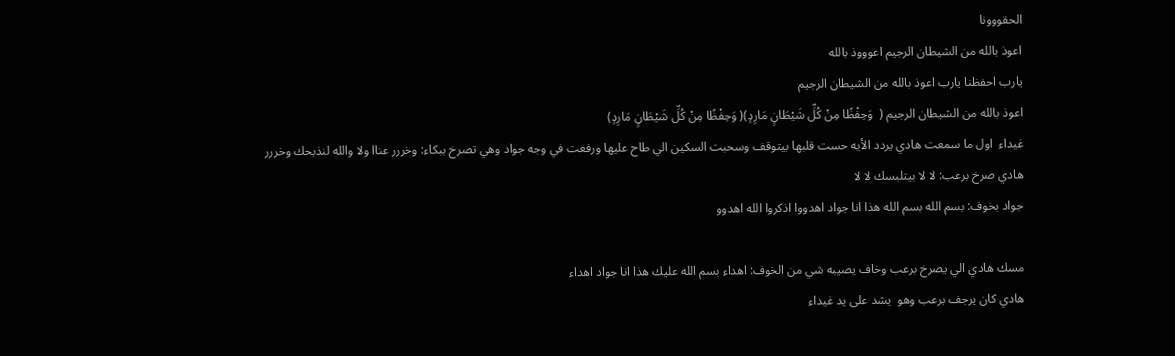الحقووونا
اعوذ بالله من الشيطان الرجيم اعوووذ بالله
يارب احفظنا يارب اعوذ بالله من الشيطان الرجيم
اعوذ بالله من الشيطان الرجيم (  وَحِفْظًا مِنْ كُلِّ شَيْطَانٍ مَارِدٍ)( وَحِفْظًا مِنْ كُلِّ شَيْطَانٍ مَارِدٍ)
غيداء  اول ما سمعت هادي يردد الأيه حست قلبها بيتوقف وسحبت السكين الي طاح عليها ورفعت في وجه جواد وهي تصرخ ببكاء: وخررر عناا ولا والله لنذبحك وخررر
هادي صرخ برعب: لا لا بيتلبسك لا لا
جواد بخوف: بسم الله بسم الله هذا انا جواد اهدووا اذكروا الله اهدوو

مسك هادي الي يصرخ برعب وخاف يصيبه شي من الخوف: اهداء بسم الله عليك هذا انا جواد اهداء
هادي كان يرجف برعب وهو  يشد على يد غيداء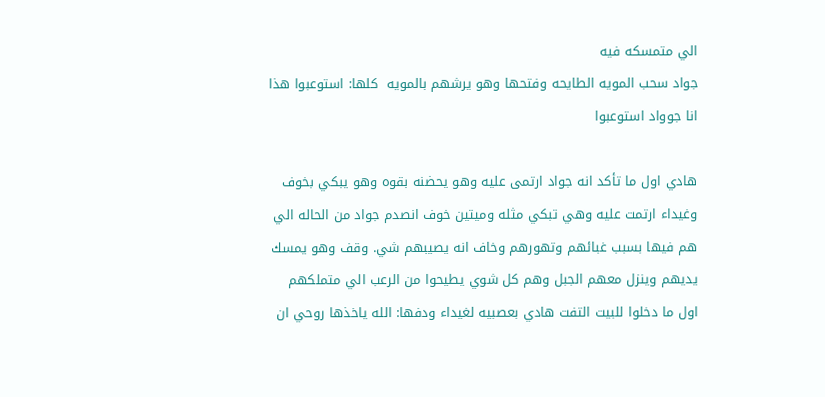الي متمسكه فيه
جواد سحب المويه الطايحه وفتحها وهو يرشهم بالمويه  كلها: استوعبوا هذا انا جوواد استوعبوا

هادي اول ما تأكد انه جواد ارتمى عليه وهو يحضنه بقوه وهو يبكي بخوف وغيداء ارتمت عليه وهي تبكي مثله وميتين خوف انصدم جواد من الحاله الي هم فيها بسبب غبائهم وتهورهم وخاف انه يصيبهم شي. وقف وهو يمسك يديهم وينزل معهم الجبل وهم كل شوي يطيحوا من الرعب الي متملكهم
اول ما دخلوا للبيت التفت هادي بعصبيه لغيداء ودفها: الله ياخذها روحي ان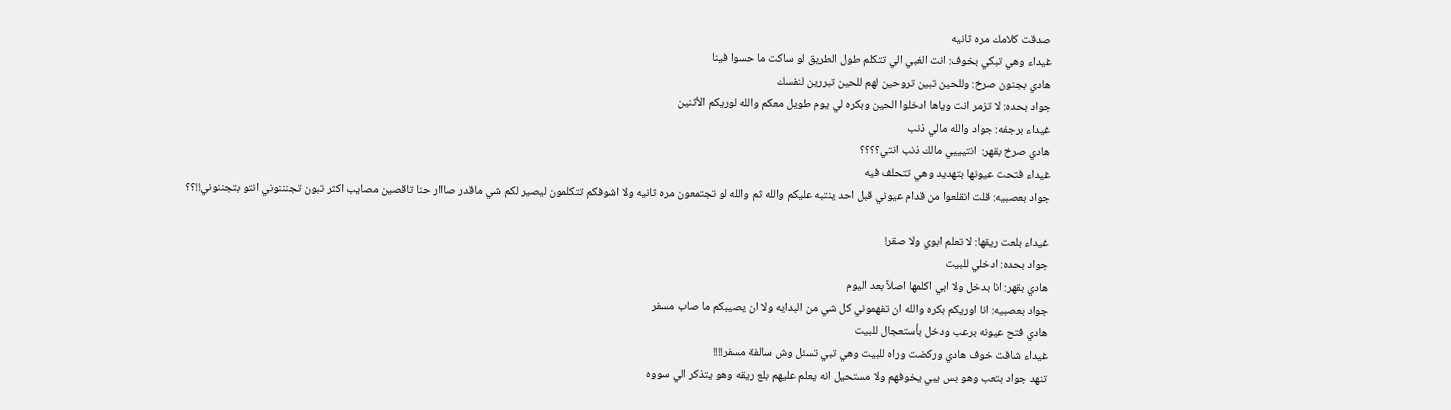صدقت كلامك مره ثانيه
غيداء وهي تبكي بخوف: انت الغبي الي تتكلم طول الطريق لو ساكت ما حسوا فينا
هادي بجنون صرخ: وللحين تبين تروحين لهم للحين تبررين لنفسك
جواد بحده: لا تزمر انت وياها ادخلوا الحين وبكره لي يوم طويل معكم والله لوريكم الأثنين
غيداء برجفه: جواد والله مالي ذنب
هادي صرخ بقهر:  انتيييي مالك ذنب انتي؟؟؟؟
غيداء فتحت عيونها بتهديد وهي تتحلف فيه
جواد بعصبيه: قلت انقلعوا من قدام عيوني قبل احد ينتبه عليكم والله ثم والله لو تجتمعون مره ثانيه ولا اشوفكم تتكلمون ليصير لكم شي ماقدر صااار حنا تاقصين مصايب اكثر تبون تجنننوني انتو بتجننوني!!؟؟

غيداء بلعت ريقها: لا تعلم ابوي ولا صقر!
جواد بحده: ادخلي للبيت
هادي بقهر: انا بدخل ولا ابي اكلمها اصلاً بعد اليوم
جواد بعصبيه: انا اوريكم بكره والله ان تفهموني كل شي من البدايه ولا ان يصيبكم ما صاب مسفر
هادي فتح عيونه برعب ودخل بأستعجال للبيت
غيداء شافت خوف هادي وركضت وراه للبيت وهي تبي تسئل وش سالفة مسفر!!!!
تنهد جواد بتعب وهو بس يبي يخوفهم ولا مستحيل انه يعلم عليهم بلع ريقه وهو يتذكر الي سووه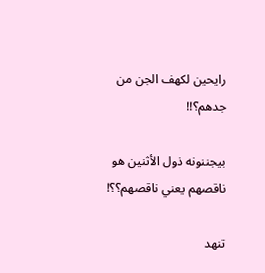رايحين لكهف الجن من جدهم؟!!

بيجننونه ذول الأثنين هو ناقصهم يعني ناقصهم؟؟!

تنهد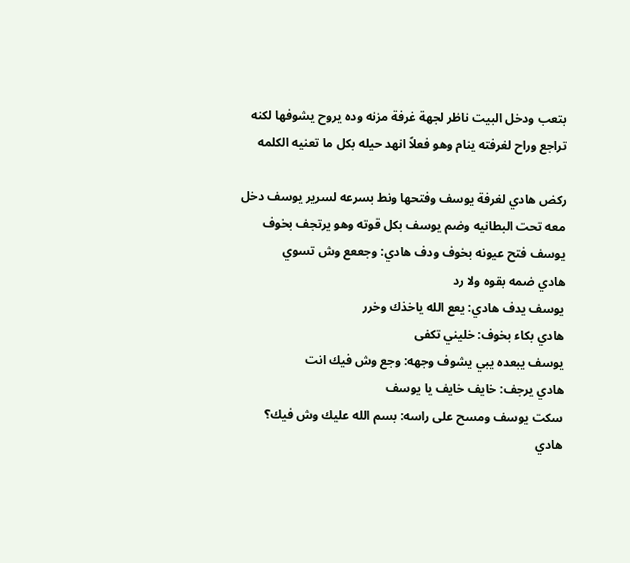بتعب ودخل البيت ناظر لجهة غرفة مزنه وده يروح يشوفها لكنه تراجع وراح لغرفته ينام وهو فعلاً انهد حيله بكل ما تعنيه الكلمه

ركض هادي لغرفة يوسف وفتحها ونط بسرعه لسرير يوسف دخل معه تحت البطانيه وضم يوسف بكل قوته وهو يرتجف بخوف
يوسف فتح عيونه بخوف ودف هادي: وجععع وش تسوي
هادي ضمه بقوه ولا رد
يوسف يدف هادي: يعع الله ياخذك وخرر
هادي بكاء بخوف: خليني تكفى
يوسف يبعده يبي يشوف وجهه: وجع وش فيك انت
هادي يرجف: خايف خايف يا يوسف
سكت يوسف ومسح على راسه: بسم الله عليك وش فيك؟
هادي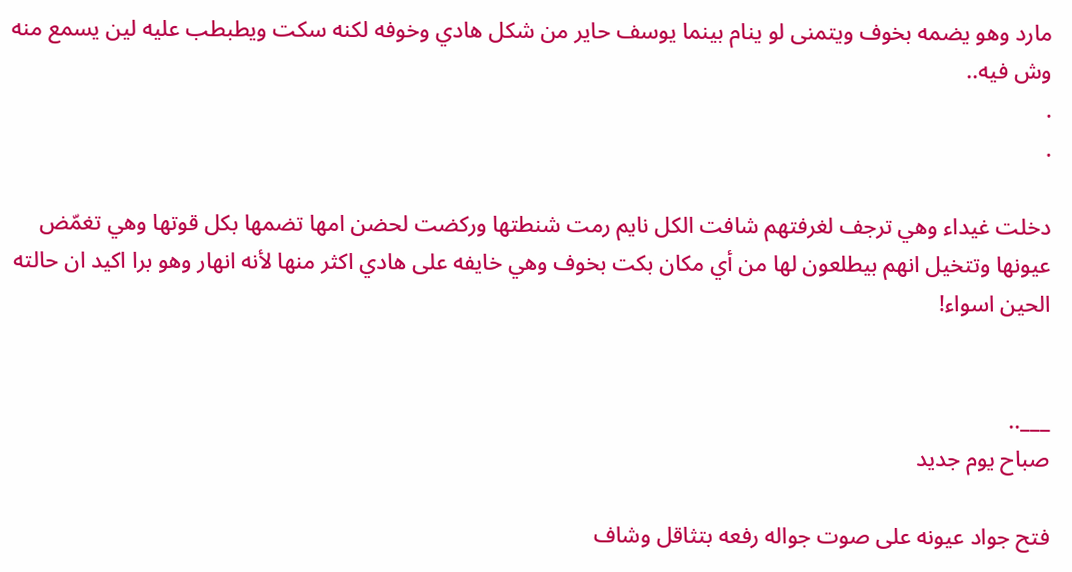مارد وهو يضمه بخوف ويتمنى لو ينام بينما يوسف حاير من شكل هادي وخوفه لكنه سكت ويطبطب عليه لين يسمع منه وش فيه..
.
.

دخلت غيداء وهي ترجف لغرفتهم شافت الكل نايم رمت شنطتها وركضت لحضن امها تضمها بكل قوتها وهي تغمّض عيونها وتتخيل انهم بيطلعون لها من أي مكان بكت بخوف وهي خايفه على هادي اكثر منها لأنه انهار وهو برا اكيد ان حالته الحين اسواء!


___..
صباح يوم جديد

فتح جواد عيونه على صوت جواله رفعه بتثاقل وشاف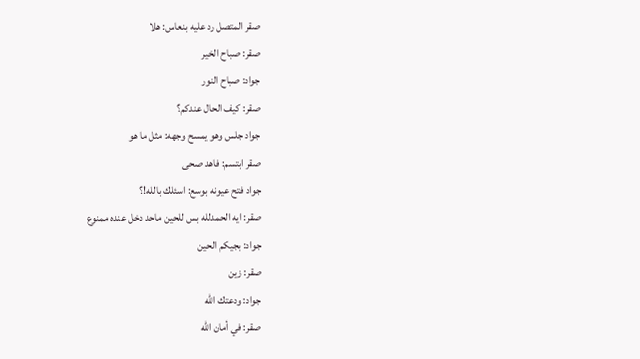صقر المتصل رد عليه بنعاس: هلا
صقر: صباح الخير
جواد: صباح النور
صقر: كيف الحال عندكم؟
جواد جلس وهو يمسح وجهه: مثل ما هو
صقر ابتسم: فاهد صحى
جواد فتح عيونه بوسع: اسئلك بالله!؟
صقر: ايه الحمدلله بس للحين ماحد دخل عنده ممنوع
جواد: بجيكم الحين
صقر: زين
جواد: ودعتك الله
صقر: في أمان الله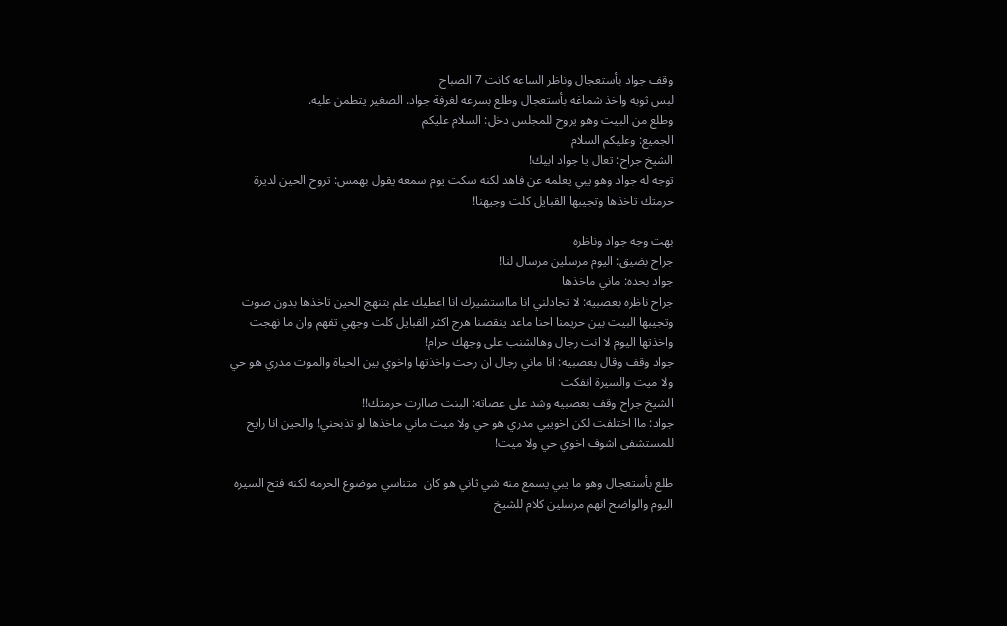وقف جواد بأستعجال وناظر الساعه كانت 7 الصباح
لبس ثوبه واخذ شماغه بأستعجال وطلع بسرعه لغرفة جواد. الصغير يتطمن عليه.
وطلع من البيت وهو يروح للمجلس دخل: السلام عليكم
الجميع: وعليكم السلام
الشيخ جراح: تعال يا جواد ابيك!
توجه له جواد وهو يبي يعلمه عن فاهد لكنه سكت يوم سمعه يقول بهمس: تروح الحين لديرة حرمتك تاخذها وتجيبها القبايل كلت وجيهنا!

بهت وجه جواد وناظره
جراح بضيق: اليوم مرسلين مرسال لنا!
جواد بحده: ماني ماخذها
جراح ناظره بعصبيه: لا تجادلني انا مااستشيرك انا اعطيك علم بتنهج الحين تاخذها بدون صوت وتجيبها البيت بين حريمنا احنا ماعد ينقصنا هرج اكثر القبايل كلت وجهي تفهم وان ما نهجت واخذتها اليوم لا انت رجال وهالشنب على وجهك حرام!
جواد وقف وقال بعصبيه: انا ماني رجال ان رحت واخذتها واخوي بين الحياة والموت مدري هو حي ولا ميت والسيرة انفكت
الشيخ جراح وقف بعصبيه وشد على عصاته: البنت صاارت حرمتك!!
جواد: ماا اختلفت لكن اخوييي مدري هو حي ولا ميت ماني ماخذها لو تذبحني! والحين انا رايح للمستشفى اشوف اخوي حي ولا ميت!

طلع بأستعجال وهو ما يبي يسمع منه شي ثاني هو كان  متناسي موضوع الحرمه لكنه فتح السيره اليوم والواضح انهم مرسلين كلام للشيخ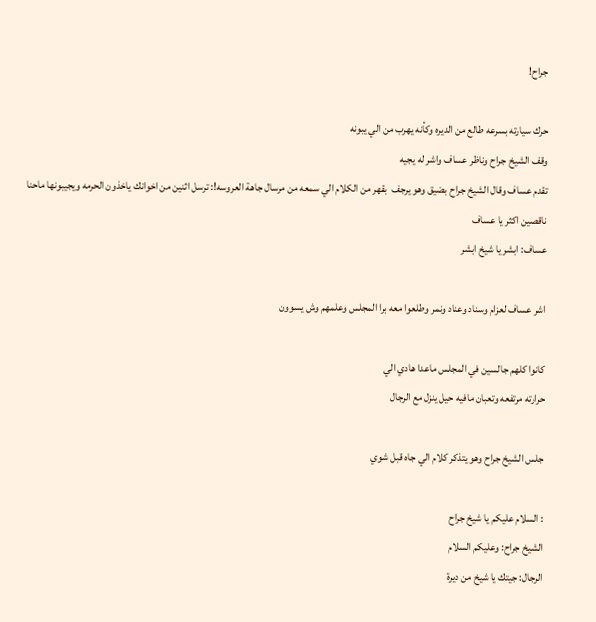جراح!

حرك سيارته بسرعه طالع من الديره وكأنه يهرب من الي يبونه
وقف الشيخ جراح وناظر عساف واشر له يجيه
تقدم عساف وقال الشيخ جراح بضيق وهو يرجف  بقهر من الكلام الي سمعه من مرسال جاهة العروسه!: ترسل اثنين من اخوانك ياخذون الحرمه ويجيبونها ماحنا ناقصين اكثر يا عساف
عساف: ابشر يا شيخ ابشر

اشر عساف لعزام وسناد وعناد ونمر وطلعوا معه برا المجلس وعلمهم وش يسوون

كانوا كلهم جالسين في المجلس ماعدا هادي الي
حرارته مرتفعه وتعبان مافيه حيل ينزل مع الرجال

جلس الشيخ جراح وهو يتذكر كلام الي جاه قبل شوي

: السلام عليكم يا شيخ جراح
الشيخ جراح: وعليكم السلام
الرجال: جيتك يا شيخ من ديرة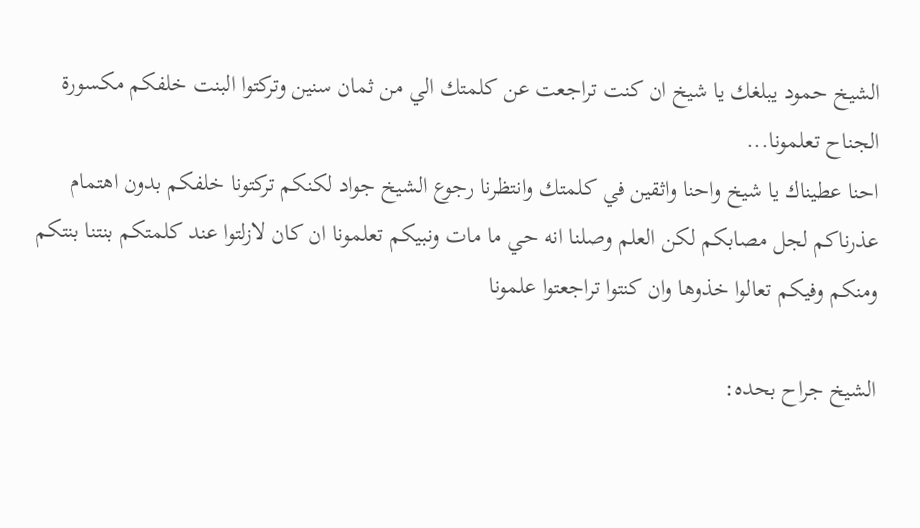الشيخ حمود يبلغك يا شيخ ان كنت تراجعت عن كلمتك الي من ثمان سنين وتركتوا البنت خلفكم مكسورة الجناح تعلمونا...
احنا عطيناك يا شيخ واحنا واثقين في كلمتك وانتظرنا رجوع الشيخ جواد لكنكم تركتونا خلفكم بدون اهتمام عذرناكم لجل مصابكم لكن العلم وصلنا انه حي ما مات ونبيكم تعلمونا ان كان لازلتوا عند كلمتكم بنتنا بنتكم ومنكم وفيكم تعالوا خذوها وان كنتوا تراجعتوا علمونا

الشيخ جراح بحده: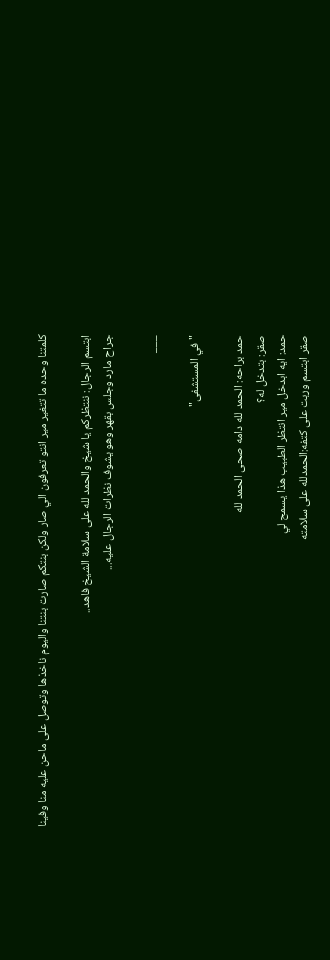كلمتنا وحده ما تتغير مير انتو تعرفون الي صار ولكن بنتكم صارت بنتنا واليوم ناخذها وتوصل على ماحن عليه منا وفينا

ابتسم الرجال: ننتظركم يا شيخ والحمد لله على سلامة الشيخ فاهد..
جراح مارد وجلس بقهر وهو يشوف نظرات الرجال عليه...

___

"في المستشفى"

حمد براحه: الحمد لله دامه صحى الحمد لله
صقر: بتدخل له؟
حمد: ايه ابدخل مير انتظر الطبيب هذا يسمح لي
صقر ابتسم وربت على كتفه:الحمدلله على سلامته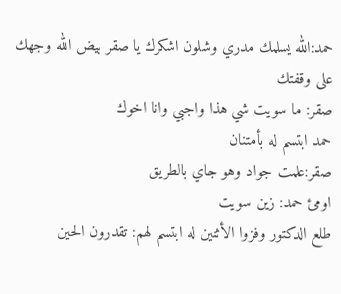حمد:الله يسلمك مدري وشلون اشكرك يا صقر بيض الله وجهك على وقفتك
صقر: ما سويت شي هذا واجبي وانا اخوك
حمد ابتسم له بأمتنان
صقر:علمت جواد وهو جاي بالطريق
اومئ حمد: زين سويت
طلع الدكتور وفزوا الأثنين له ابتسم لهم: تقدرون الحين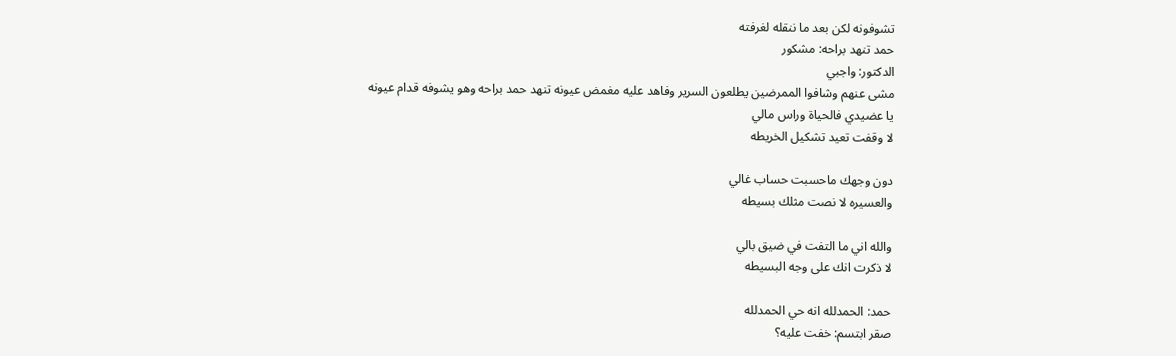تشوفونه لكن بعد ما ننقله لغرفته
حمد تنهد براحه: مشكور
الدكتور: واجبي
مشى عنهم وشافوا الممرضين يطلعون السرير وفاهد عليه مغمض عيونه تنهد حمد براحه وهو يشوفه قدام عيونه
يا عضيدي فالحياة وراس مالي
لا وقفت تعيد تشكيل الخريطه

دون وجهك ماحسبت حساب غالي
والعسيره لا نصت مثلك بسيطه

والله اني ما التفت في ضيق بالي
لا ذكرت انك على وجه البسيطه

حمد: الحمدلله انه حي الحمدلله
صقر ابتسم: خفت عليه؟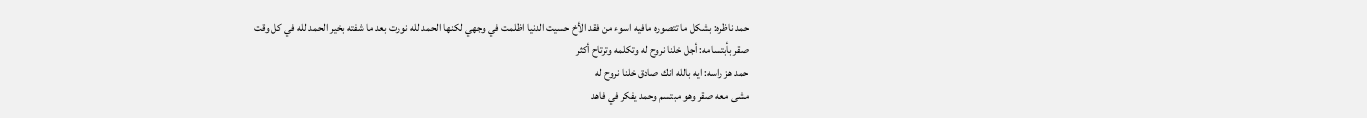حمد ناظره: بشكل ما تتصوره مافيه اسوء من فقد الأخ حسيت الدنيا اظلمت في وجهي لكنها الحمد لله نورت بعد ما شفته بخير الحمد لله في كل وقت
صقر بأبتسامه: أجل خلنا نروح له وتكلمه وترتاح أكثر
حمد هز راسه: ايه بالله انك صادق خلنا نروح له
مشى معه صقر وهو مبتسم وحمد يفكر في فاهد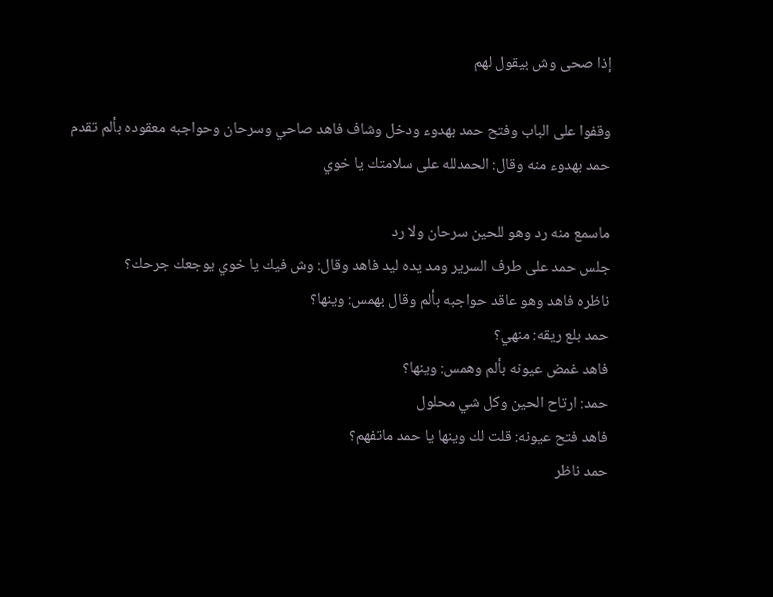إذا صحى وش بيقول لهم

وقفوا على الباب وفتح حمد بهدوء ودخل وشاف فاهد صاحي وسرحان وحواجبه معقوده بألم تقدم حمد بهدوء منه وقال: الحمدلله على سلامتك يا خوي

ماسمع منه رد وهو للحين سرحان ولا رد
جلس حمد على طرف السرير ومد يده ليد فاهد وقال: وش فيك يا خوي يوجعك جرحك؟
ناظره فاهد وهو عاقد حواجبه بألم وقال بهمس: وينها؟
حمد بلع ريقه: منهي؟
فاهد غمض عيونه بألم وهمس: وينها؟
حمد: ارتاح الحين وكل شي محلول
فاهد فتح عيونه: قلت لك وينها يا حمد ماتفهم؟
حمد ناظر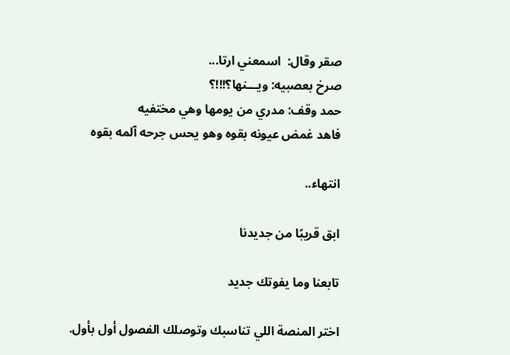صقر وقال:  اسمعني ارتا...
صرخ بعصبيه: ويـــنها؟!!!؟
حمد وقف: مدري من يومها وهي مختفيه
فاهد غمض عيونه بقوه وهو يحس جرحه آلمه بقوه

انتهاء..

ابق قريبًا من جديدنا

تابعنا وما يفوتك جديد

اختر المنصة اللي تناسبك وتوصلك الفصول أول بأول.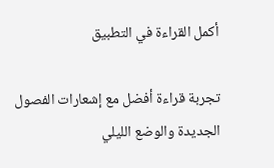أكمل القراءة في التطبيق

تجربة قراءة أفضل مع إشعارات الفصول الجديدة والوضع الليلي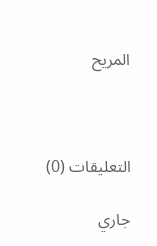المريح



التعليقات (0)

جاري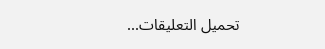تحميل التعليقات...